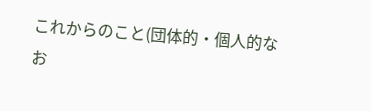これからのこと(団体的・個人的なお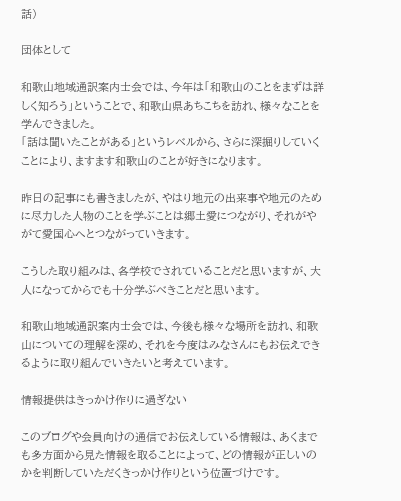話)

団体として

和歌山地域通訳案内士会では、今年は「和歌山のことをまずは詳しく知ろう」ということで、和歌山県あちこちを訪れ、様々なことを学んできました。
「話は聞いたことがある」というレベルから、さらに深掘りしていくことにより、ますます和歌山のことが好きになります。

昨日の記事にも書きましたが、やはり地元の出来事や地元のために尽力した人物のことを学ぶことは郷土愛につながり、それがやがて愛国心へとつながっていきます。

こうした取り組みは、各学校でされていることだと思いますが、大人になってからでも十分学ぶべきことだと思います。

和歌山地域通訳案内士会では、今後も様々な場所を訪れ、和歌山についての理解を深め、それを今度はみなさんにもお伝えできるように取り組んでいきたいと考えています。

情報提供はきっかけ作りに過ぎない

このブログや会員向けの通信でお伝えしている情報は、あくまでも多方面から見た情報を取ることによって、どの情報が正しいのかを判断していただくきっかけ作りという位置づけです。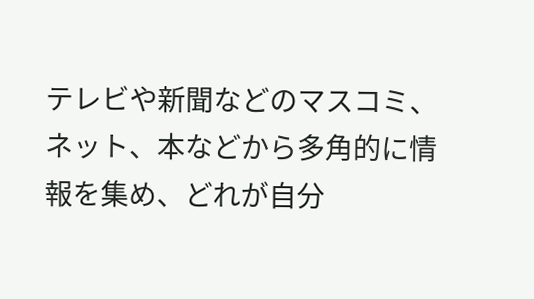テレビや新聞などのマスコミ、ネット、本などから多角的に情報を集め、どれが自分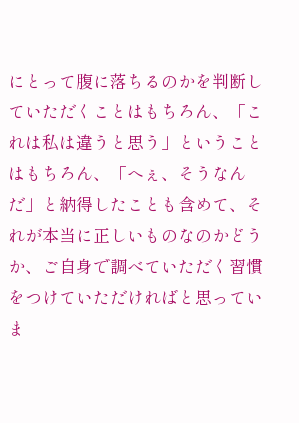にとって腹に落ちるのかを判断していただくことはもちろん、「これは私は違うと思う」ということはもちろん、「へぇ、そうなんだ」と納得したことも含めて、それが本当に正しいものなのかどうか、ご自身で調べていただく習慣をつけていただければと思っていま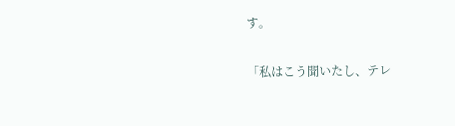す。

「私はこう聞いたし、テレ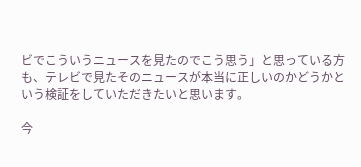ビでこういうニュースを見たのでこう思う」と思っている方も、テレビで見たそのニュースが本当に正しいのかどうかという検証をしていただきたいと思います。

今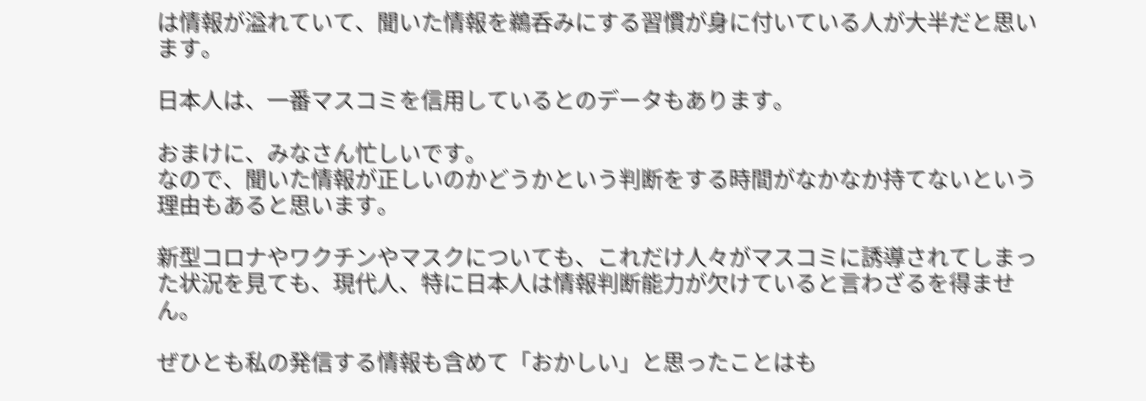は情報が溢れていて、聞いた情報を鵜呑みにする習慣が身に付いている人が大半だと思います。

日本人は、一番マスコミを信用しているとのデータもあります。

おまけに、みなさん忙しいです。
なので、聞いた情報が正しいのかどうかという判断をする時間がなかなか持てないという理由もあると思います。

新型コロナやワクチンやマスクについても、これだけ人々がマスコミに誘導されてしまった状況を見ても、現代人、特に日本人は情報判断能力が欠けていると言わざるを得ません。

ぜひとも私の発信する情報も含めて「おかしい」と思ったことはも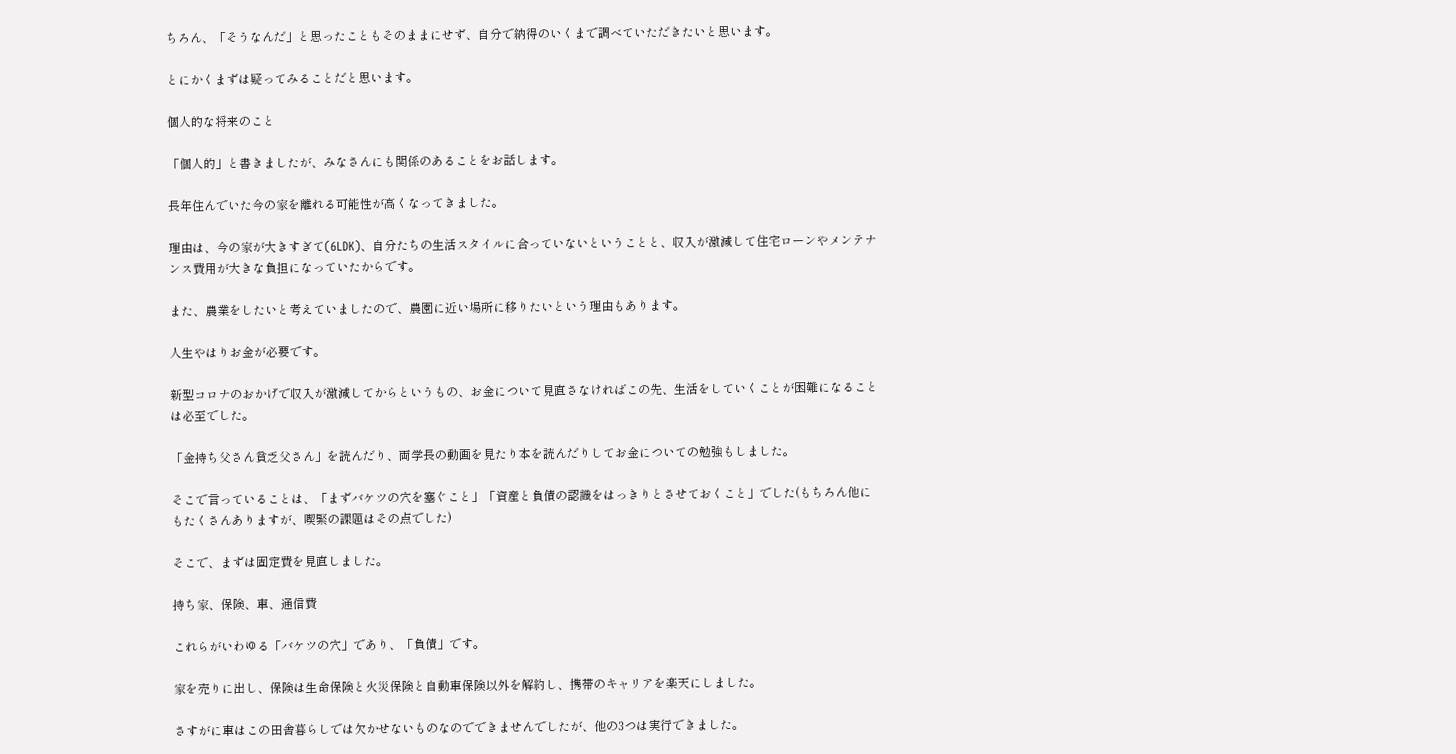ちろん、「そうなんだ」と思ったこともそのままにせず、自分で納得のいくまで調べていただきたいと思います。

とにかくまずは疑ってみることだと思います。

個人的な将来のこと

「個人的」と書きましたが、みなさんにも関係のあることをお話します。

長年住んでいた今の家を離れる可能性が高くなってきました。

理由は、今の家が大きすぎて(6LDK)、自分たちの生活スタイルに合っていないということと、収入が激減して住宅ローンやメンテナンス費用が大きな負担になっていたからです。

また、農業をしたいと考えていましたので、農園に近い場所に移りたいという理由もあります。

人生やはりお金が必要です。

新型コロナのおかげで収入が激減してからというもの、お金について見直さなければこの先、生活をしていくことが困難になることは必至でした。

「金持ち父さん貧乏父さん」を読んだり、両学長の動画を見たり本を読んだりしてお金についての勉強もしました。

そこで言っていることは、「まずバケツの穴を塞ぐこと」「資産と負債の認識をはっきりとさせておくこと」でした(もちろん他にもたくさんありますが、喫緊の課題はその点でした)

そこで、まずは固定費を見直しました。

持ち家、保険、車、通信費

これらがいわゆる「バケツの穴」であり、「負債」です。

家を売りに出し、保険は生命保険と火災保険と自動車保険以外を解約し、携帯のキャリアを楽天にしました。

さすがに車はこの田舎暮らしでは欠かせないものなのでできませんでしたが、他の3つは実行できました。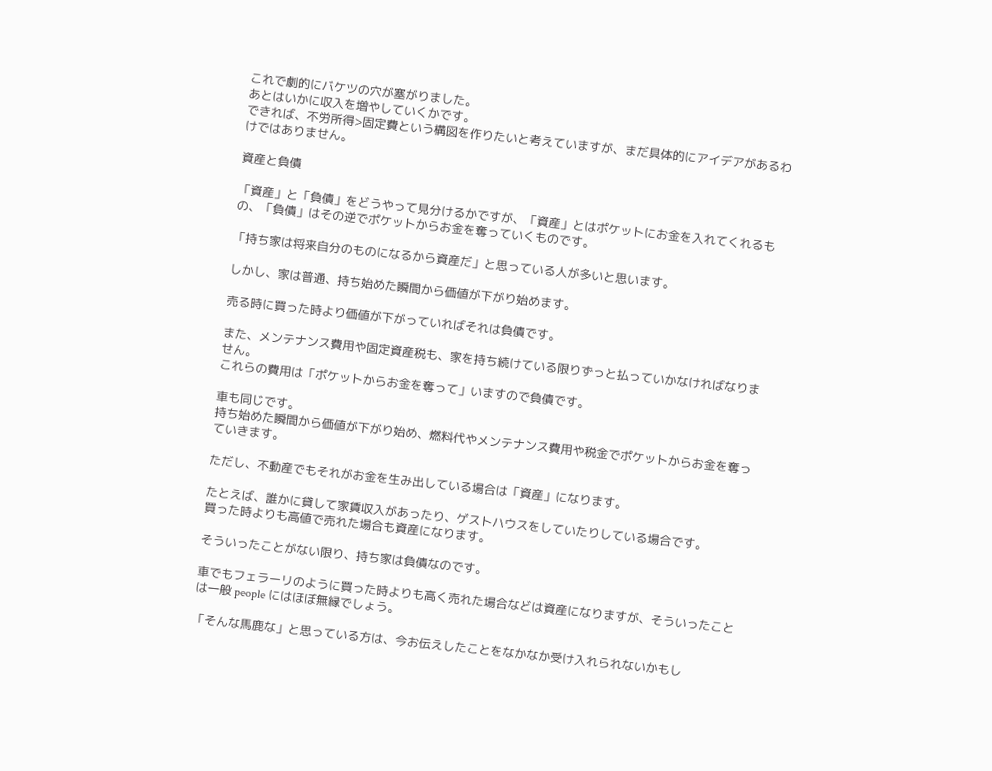これで劇的にバケツの穴が塞がりました。
あとはいかに収入を増やしていくかです。
できれば、不労所得>固定費という構図を作りたいと考えていますが、まだ具体的にアイデアがあるわけではありません。

資産と負債

「資産」と「負債」をどうやって見分けるかですが、「資産」とはポケットにお金を入れてくれるもの、「負債」はその逆でポケットからお金を奪っていくものです。

「持ち家は将来自分のものになるから資産だ」と思っている人が多いと思います。

しかし、家は普通、持ち始めた瞬間から価値が下がり始めます。

売る時に買った時より価値が下がっていればそれは負債です。

また、メンテナンス費用や固定資産税も、家を持ち続けている限りずっと払っていかなければなりません。
これらの費用は「ポケットからお金を奪って」いますので負債です。

車も同じです。
持ち始めた瞬間から価値が下がり始め、燃料代やメンテナンス費用や税金でポケットからお金を奪っていきます。

ただし、不動産でもそれがお金を生み出している場合は「資産」になります。

たとえば、誰かに貸して家賃収入があったり、ゲストハウスをしていたりしている場合です。
買った時よりも高値で売れた場合も資産になります。

そういったことがない限り、持ち家は負債なのです。

車でもフェラーリのように買った時よりも高く売れた場合などは資産になりますが、そういったことは一般 people にはほぼ無縁でしょう。

「そんな馬鹿な」と思っている方は、今お伝えしたことをなかなか受け入れられないかもし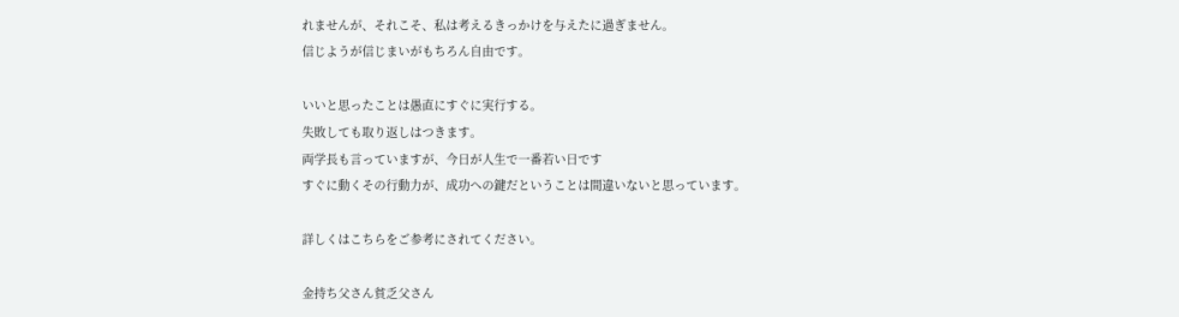れませんが、それこそ、私は考えるきっかけを与えたに過ぎません。
信じようが信じまいがもちろん自由です。

いいと思ったことは愚直にすぐに実行する。
失敗しても取り返しはつきます。
両学長も言っていますが、今日が人生で一番若い日です
すぐに動くその行動力が、成功への鍵だということは間違いないと思っています。

詳しくはこちらをご参考にされてください。

金持ち父さん貧乏父さん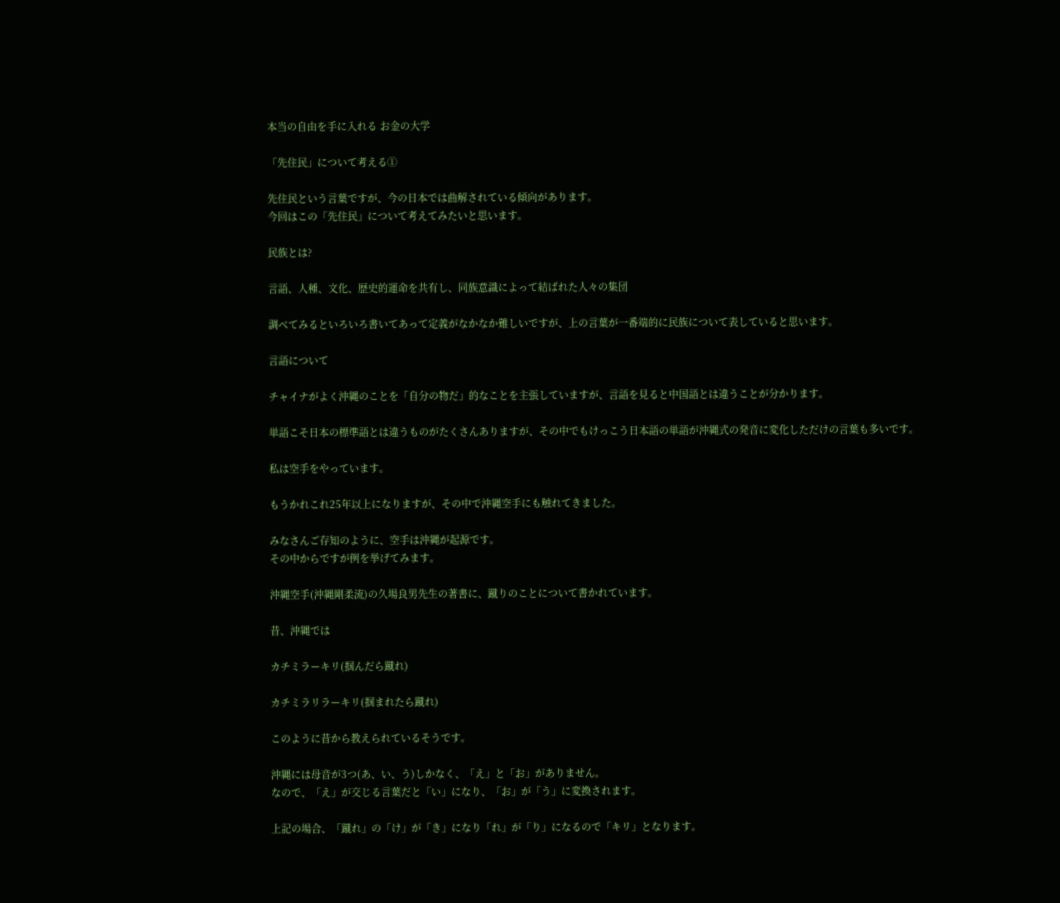本当の自由を手に入れる お金の大学

「先住民」について考える①

先住民という言葉ですが、今の日本では曲解されている傾向があります。
今回はこの「先住民」について考えてみたいと思います。

民族とは?

言語、人種、文化、歴史的運命を共有し、同族意識によって結ばれた人々の集団

調べてみるといろいろ書いてあって定義がなかなか難しいですが、上の言葉が一番端的に民族について表していると思います。

言語について

チャイナがよく沖縄のことを「自分の物だ」的なことを主張していますが、言語を見ると中国語とは違うことが分かります。

単語こそ日本の標準語とは違うものがたくさんありますが、その中でもけっこう日本語の単語が沖縄式の発音に変化しただけの言葉も多いです。

私は空手をやっています。

もうかれこれ25年以上になりますが、その中で沖縄空手にも触れてきました。

みなさんご存知のように、空手は沖縄が起源です。
その中からですが例を挙げてみます。

沖縄空手(沖縄剛柔流)の久場良男先生の著書に、蹴りのことについて書かれています。

昔、沖縄では

カチミラーキリ(掴んだら蹴れ)

カチミラリラーキリ(掴まれたら蹴れ)

このように昔から教えられているそうです。

沖縄には母音が3つ(あ、い、う)しかなく、「え」と「お」がありません。
なので、「え」が交じる言葉だと「い」になり、「お」が「う」に変換されます。

上記の場合、「蹴れ」の「け」が「き」になり「れ」が「り」になるので「キリ」となります。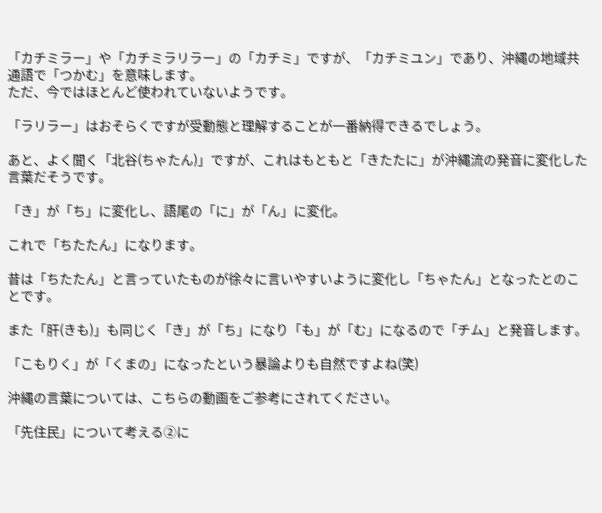「カチミラー」や「カチミラリラー」の「カチミ」ですが、「カチミユン」であり、沖縄の地域共通語で「つかむ」を意味します。
ただ、今ではほとんど使われていないようです。

「ラリラー」はおそらくですが受動態と理解することが一番納得できるでしょう。

あと、よく聞く「北谷(ちゃたん)」ですが、これはもともと「きたたに」が沖縄流の発音に変化した言葉だそうです。

「き」が「ち」に変化し、語尾の「に」が「ん」に変化。

これで「ちたたん」になります。

昔は「ちたたん」と言っていたものが徐々に言いやすいように変化し「ちゃたん」となったとのことです。

また「肝(きも)」も同じく「き」が「ち」になり「も」が「む」になるので「チム」と発音します。

「こもりく」が「くまの」になったという暴論よりも自然ですよね(笑)

沖縄の言葉については、こちらの動画をご参考にされてください。

「先住民」について考える②に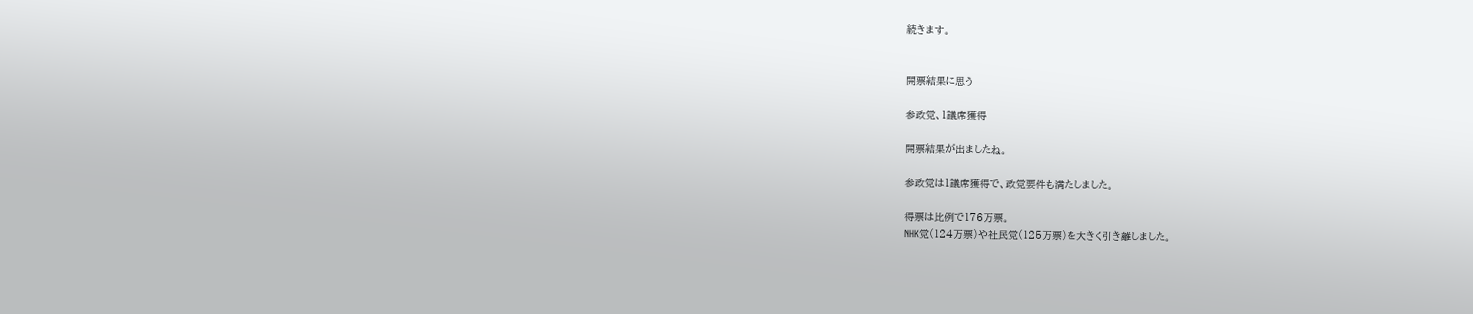続きます。


開票結果に思う

参政党、1議席獲得

開票結果が出ましたね。

参政党は1議席獲得で、政党要件も満たしました。

得票は比例で176万票。
NHK党(124万票)や社民党(125万票)を大きく引き離しました。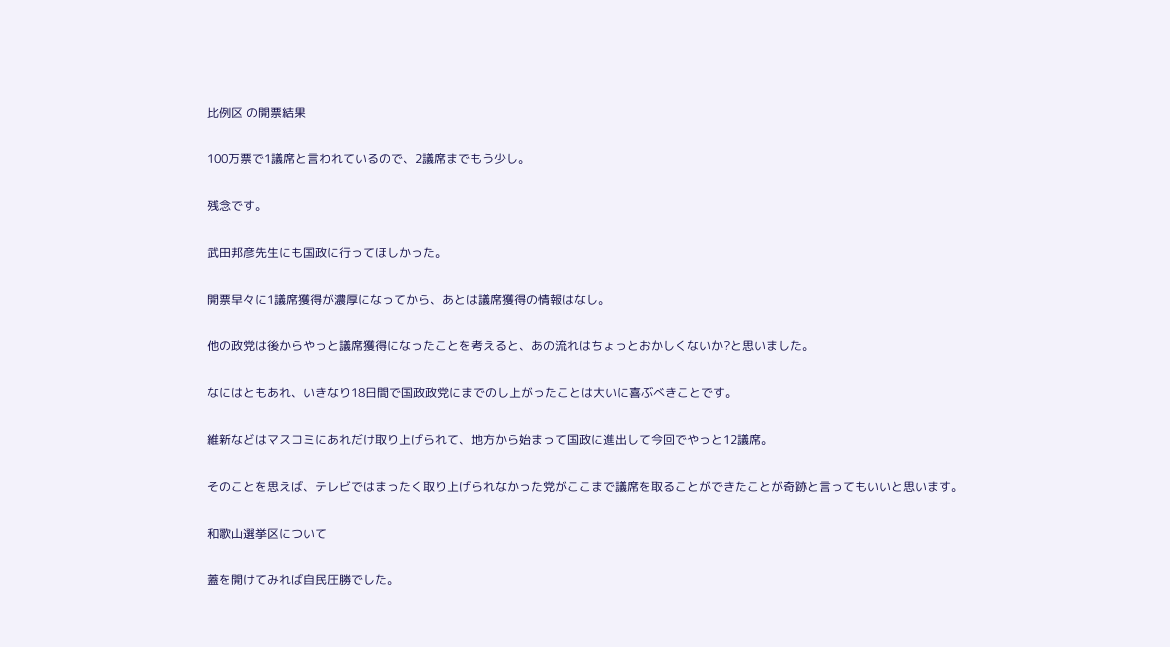比例区 の開票結果

100万票で1議席と言われているので、2議席までもう少し。

残念です。

武田邦彦先生にも国政に行ってほしかった。

開票早々に1議席獲得が濃厚になってから、あとは議席獲得の情報はなし。

他の政党は後からやっと議席獲得になったことを考えると、あの流れはちょっとおかしくないか?と思いました。

なにはともあれ、いきなり18日間で国政政党にまでのし上がったことは大いに喜ぶべきことです。

維新などはマスコミにあれだけ取り上げられて、地方から始まって国政に進出して今回でやっと12議席。

そのことを思えば、テレビではまったく取り上げられなかった党がここまで議席を取ることができたことが奇跡と言ってもいいと思います。

和歌山選挙区について

蓋を開けてみれば自民圧勝でした。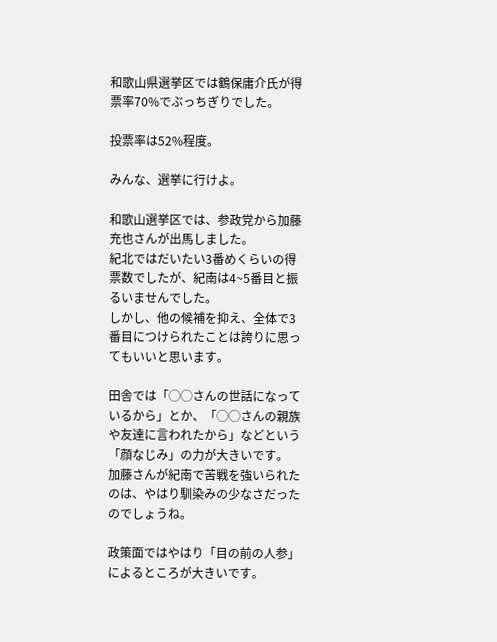和歌山県選挙区では鶴保庸介氏が得票率70%でぶっちぎりでした。

投票率は52%程度。

みんな、選挙に行けよ。

和歌山選挙区では、参政党から加藤充也さんが出馬しました。
紀北ではだいたい3番めくらいの得票数でしたが、紀南は4~5番目と振るいませんでした。
しかし、他の候補を抑え、全体で3番目につけられたことは誇りに思ってもいいと思います。

田舎では「◯◯さんの世話になっているから」とか、「◯◯さんの親族や友達に言われたから」などという「顔なじみ」の力が大きいです。
加藤さんが紀南で苦戦を強いられたのは、やはり馴染みの少なさだったのでしょうね。

政策面ではやはり「目の前の人参」によるところが大きいです。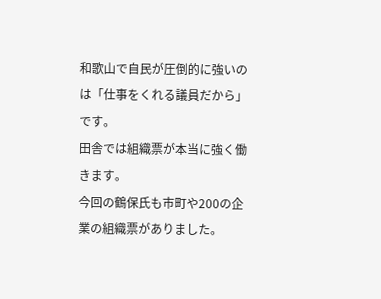和歌山で自民が圧倒的に強いのは「仕事をくれる議員だから」です。
田舎では組織票が本当に強く働きます。
今回の鶴保氏も市町や200の企業の組織票がありました。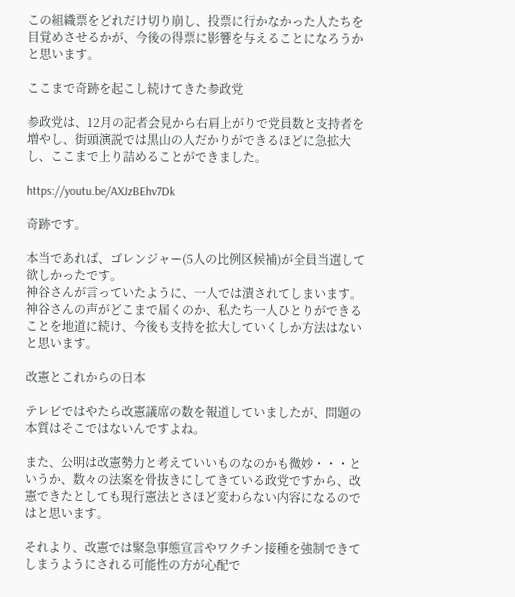この組織票をどれだけ切り崩し、投票に行かなかった人たちを目覚めさせるかが、今後の得票に影響を与えることになろうかと思います。

ここまで奇跡を起こし続けてきた参政党

参政党は、12月の記者会見から右肩上がりで党員数と支持者を増やし、街頭演説では黒山の人だかりができるほどに急拡大し、ここまで上り詰めることができました。

https://youtu.be/AXJzBEhv7Dk

奇跡です。

本当であれば、ゴレンジャー(5人の比例区候補)が全員当選して欲しかったです。
神谷さんが言っていたように、一人では潰されてしまいます。
神谷さんの声がどこまで届くのか、私たち一人ひとりができることを地道に続け、今後も支持を拡大していくしか方法はないと思います。

改憲とこれからの日本

テレビではやたら改憲議席の数を報道していましたが、問題の本質はそこではないんですよね。

また、公明は改憲勢力と考えていいものなのかも微妙・・・というか、数々の法案を骨抜きにしてきている政党ですから、改憲できたとしても現行憲法とさほど変わらない内容になるのではと思います。

それより、改憲では緊急事態宣言やワクチン接種を強制できてしまうようにされる可能性の方が心配で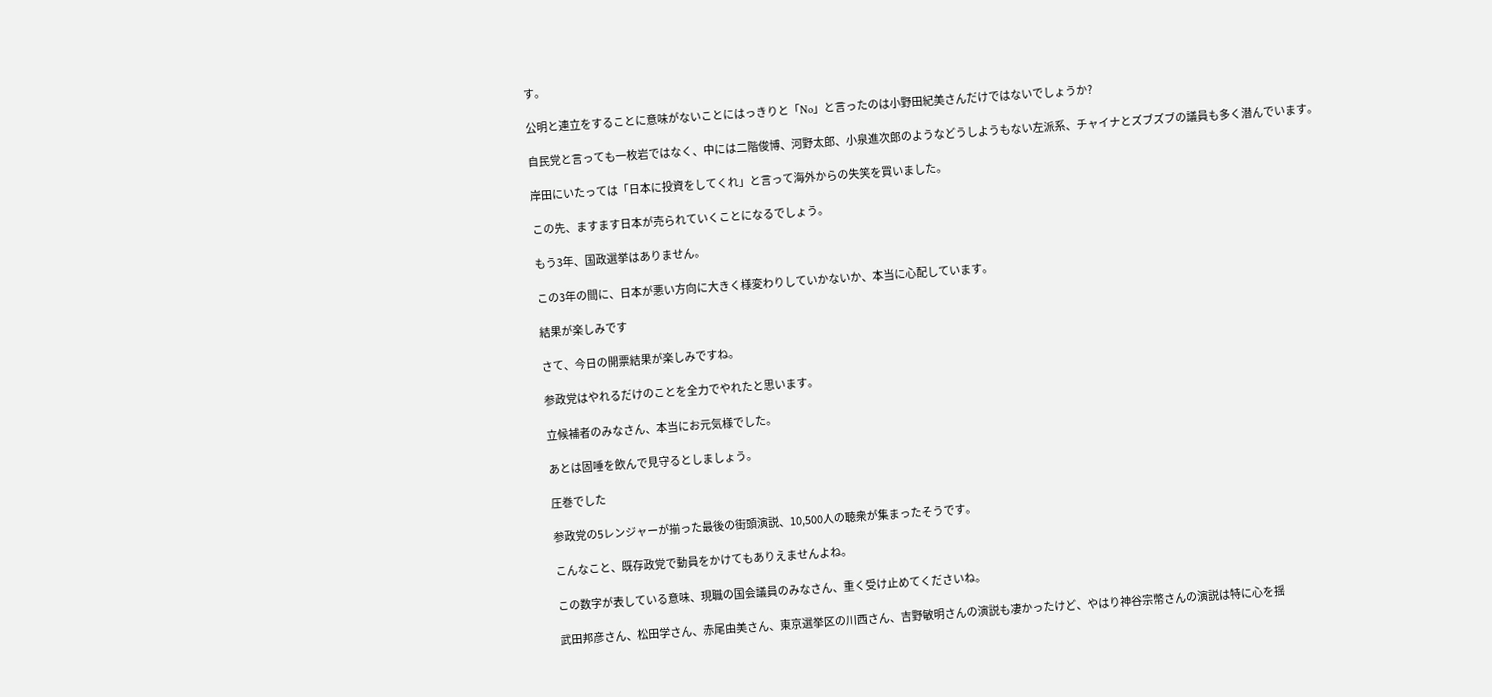す。

公明と連立をすることに意味がないことにはっきりと「No」と言ったのは小野田紀美さんだけではないでしょうか?

自民党と言っても一枚岩ではなく、中には二階俊博、河野太郎、小泉進次郎のようなどうしようもない左派系、チャイナとズブズブの議員も多く潜んでいます。

岸田にいたっては「日本に投資をしてくれ」と言って海外からの失笑を買いました。

この先、ますます日本が売られていくことになるでしょう。

もう3年、国政選挙はありません。

この3年の間に、日本が悪い方向に大きく様変わりしていかないか、本当に心配しています。

結果が楽しみです

さて、今日の開票結果が楽しみですね。

参政党はやれるだけのことを全力でやれたと思います。

立候補者のみなさん、本当にお元気様でした。

あとは固唾を飲んで見守るとしましょう。

圧巻でした

参政党の5レンジャーが揃った最後の街頭演説、10,500人の聴衆が集まったそうです。

こんなこと、既存政党で動員をかけてもありえませんよね。

この数字が表している意味、現職の国会議員のみなさん、重く受け止めてくださいね。

武田邦彦さん、松田学さん、赤尾由美さん、東京選挙区の川西さん、吉野敏明さんの演説も凄かったけど、やはり神谷宗幣さんの演説は特に心を揺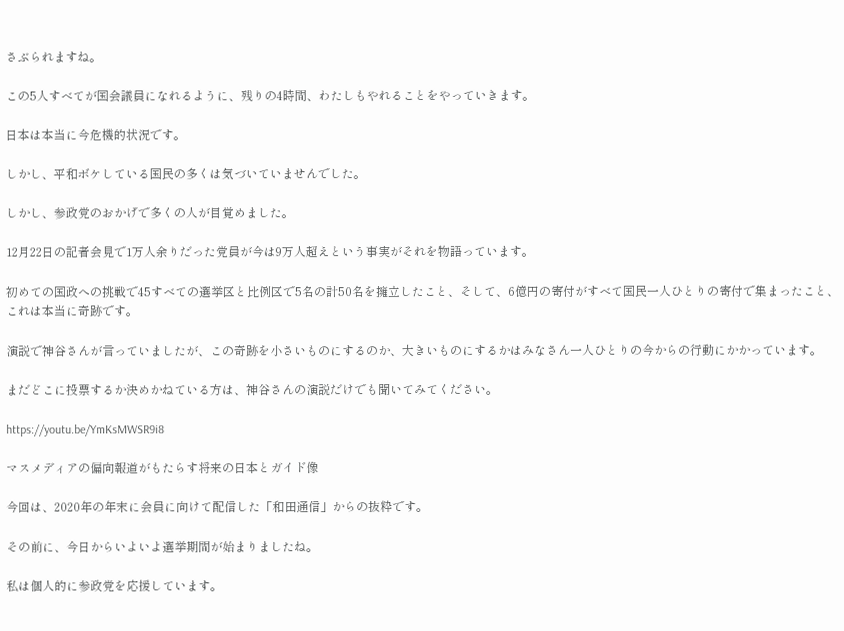さぶられますね。

この5人すべてが国会議員になれるように、残りの4時間、わたしもやれることをやっていきます。

日本は本当に今危機的状況です。

しかし、平和ボケしている国民の多くは気づいていませんでした。

しかし、参政党のおかげで多くの人が目覚めました。

12月22日の記者会見で1万人余りだった党員が今は9万人超えという事実がそれを物語っています。

初めての国政への挑戦で45すべての選挙区と比例区で5名の計50名を擁立したこと、そして、6億円の寄付がすべて国民一人ひとりの寄付で集まったこと、これは本当に奇跡です。

演説で神谷さんが言っていましたが、この奇跡を小さいものにするのか、大きいものにするかはみなさん一人ひとりの今からの行動にかかっています。

まだどこに投票するか決めかねている方は、神谷さんの演説だけでも聞いてみてください。

https://youtu.be/YmKsMWSR9i8

マスメディアの偏向報道がもたらす将来の日本とガイド像

今回は、2020年の年末に会員に向けて配信した「和田通信」からの抜粋です。

その前に、今日からいよいよ選挙期間が始まりましたね。

私は個人的に参政党を応援しています。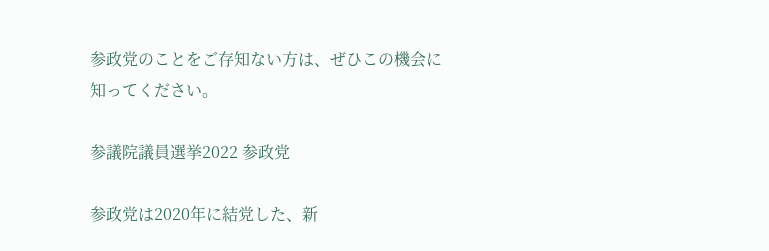参政党のことをご存知ない方は、ぜひこの機会に知ってください。

参議院議員選挙2022 参政党

参政党は2020年に結党した、新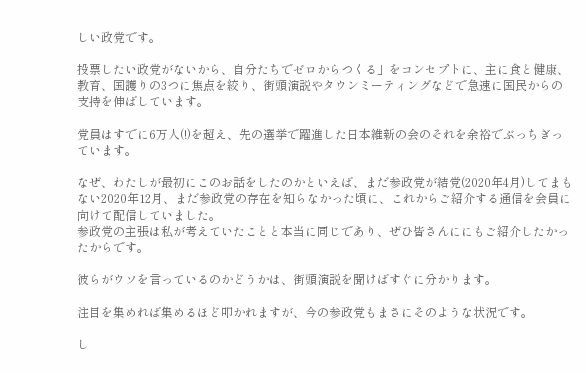しい政党です。

投票したい政党がないから、自分たちでゼロからつくる」をコンセプトに、主に食と健康、教育、国護りの3つに焦点を絞り、街頭演説やタウンミーティングなどで急速に国民からの支持を伸ばしています。

党員はすでに6万人(!)を超え、先の選挙で躍進した日本維新の会のそれを余裕でぶっちぎっています。

なぜ、わたしが最初にこのお話をしたのかといえば、まだ参政党が結党(2020年4月)してまもない2020年12月、まだ参政党の存在を知らなかった頃に、これからご紹介する通信を会員に向けて配信していました。
参政党の主張は私が考えていたことと本当に同じであり、ぜひ皆さんににもご紹介したかったからです。

彼らがウソを言っているのかどうかは、街頭演説を聞けばすぐに分かります。

注目を集めれば集めるほど叩かれますが、今の参政党もまさにそのような状況です。

し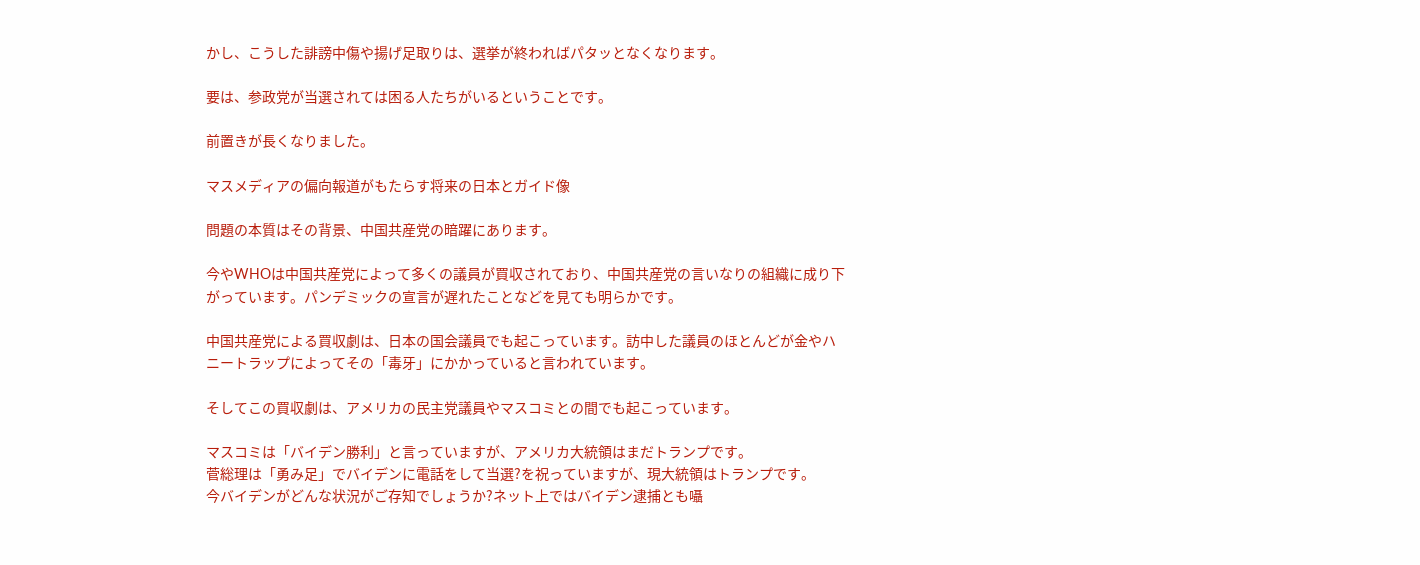かし、こうした誹謗中傷や揚げ足取りは、選挙が終わればパタッとなくなります。

要は、参政党が当選されては困る人たちがいるということです。

前置きが長くなりました。

マスメディアの偏向報道がもたらす将来の日本とガイド像

問題の本質はその背景、中国共産党の暗躍にあります。

今やWHOは中国共産党によって多くの議員が買収されており、中国共産党の言いなりの組織に成り下がっています。パンデミックの宣言が遅れたことなどを見ても明らかです。

中国共産党による買収劇は、日本の国会議員でも起こっています。訪中した議員のほとんどが金やハニートラップによってその「毒牙」にかかっていると言われています。

そしてこの買収劇は、アメリカの民主党議員やマスコミとの間でも起こっています。

マスコミは「バイデン勝利」と言っていますが、アメリカ大統領はまだトランプです。
菅総理は「勇み足」でバイデンに電話をして当選?を祝っていますが、現大統領はトランプです。
今バイデンがどんな状況がご存知でしょうか?ネット上ではバイデン逮捕とも囁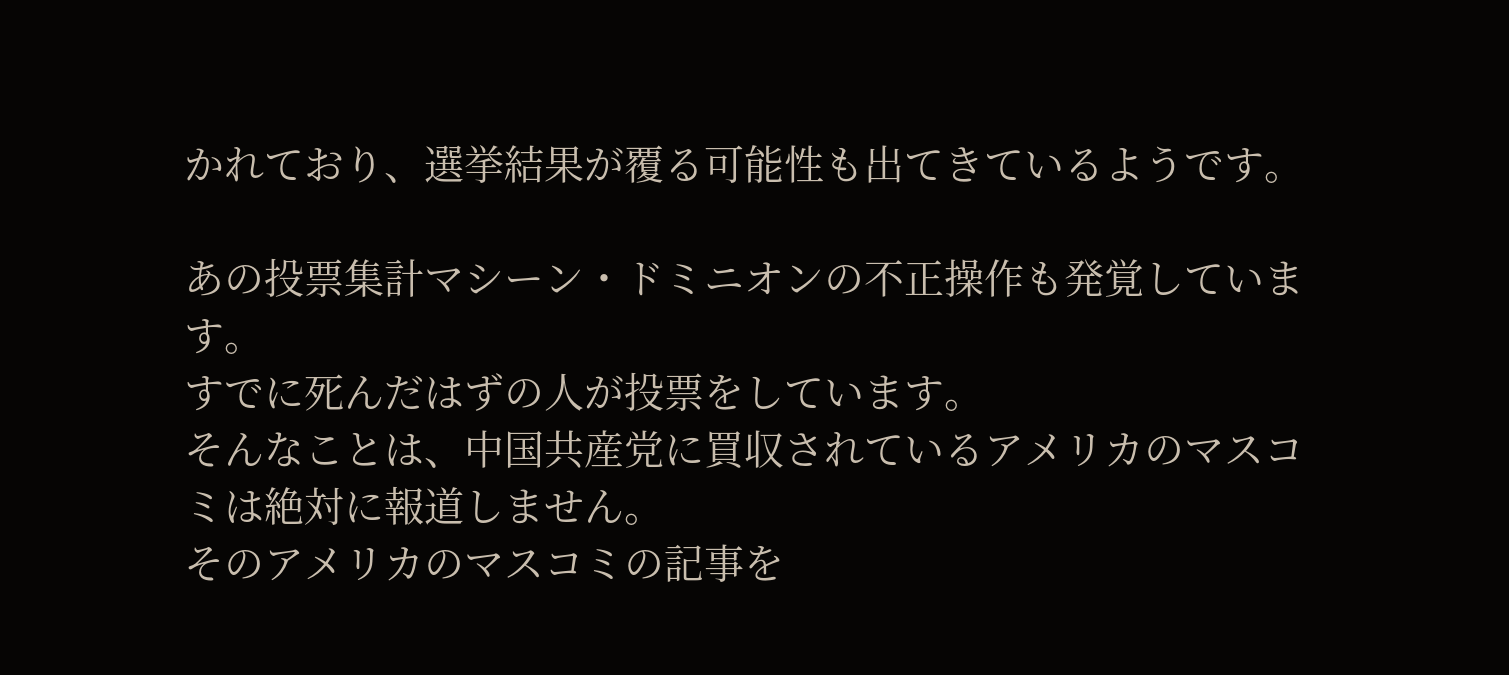かれており、選挙結果が覆る可能性も出てきているようです。

あの投票集計マシーン・ドミニオンの不正操作も発覚しています。
すでに死んだはずの人が投票をしています。
そんなことは、中国共産党に買収されているアメリカのマスコミは絶対に報道しません。
そのアメリカのマスコミの記事を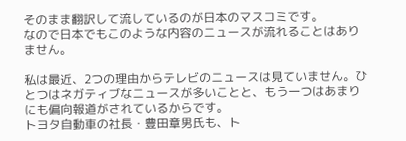そのまま翻訳して流しているのが日本のマスコミです。
なので日本でもこのような内容のニュースが流れることはありません。

私は最近、2つの理由からテレビのニュースは見ていません。ひとつはネガティブなニュースが多いことと、もう一つはあまりにも偏向報道がされているからです。
トヨタ自動車の社長・豊田章男氏も、ト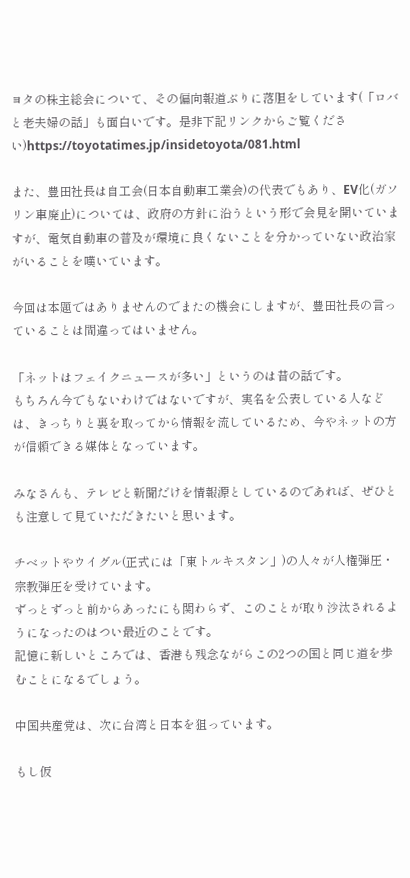ヨタの株主総会について、その偏向報道ぶりに落胆をしています(「ロバと老夫婦の話」も面白いです。是非下記リンクからご覧ください)https://toyotatimes.jp/insidetoyota/081.html

また、豊田社長は自工会(日本自動車工業会)の代表でもあり、EV化(ガソリン車廃止)については、政府の方針に沿うという形で会見を開いていますが、電気自動車の普及が環境に良くないことを分かっていない政治家がいることを嘆いています。

今回は本題ではありませんのでまたの機会にしますが、豊田社長の言っていることは間違ってはいません。

「ネットはフェイクニュースが多い」というのは昔の話です。
もちろん今でもないわけではないですが、実名を公表している人などは、きっちりと裏を取ってから情報を流しているため、今やネットの方が信頼できる媒体となっています。

みなさんも、テレビと新聞だけを情報源としているのであれば、ぜひとも注意して見ていただきたいと思います。

チベットやウイグル(正式には「東トルキスタン」)の人々が人権弾圧・宗教弾圧を受けています。
ずっとずっと前からあったにも関わらず、このことが取り沙汰されるようになったのはつい最近のことです。
記憶に新しいところでは、香港も残念ながらこの2つの国と同じ道を歩むことになるでしょう。

中国共産党は、次に台湾と日本を狙っています。

もし仮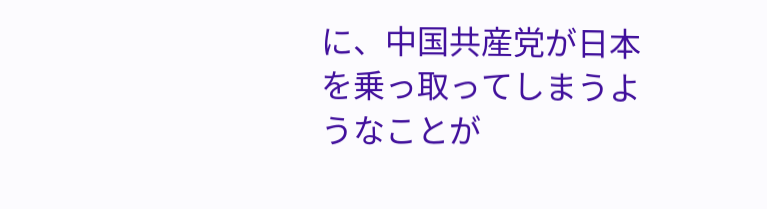に、中国共産党が日本を乗っ取ってしまうようなことが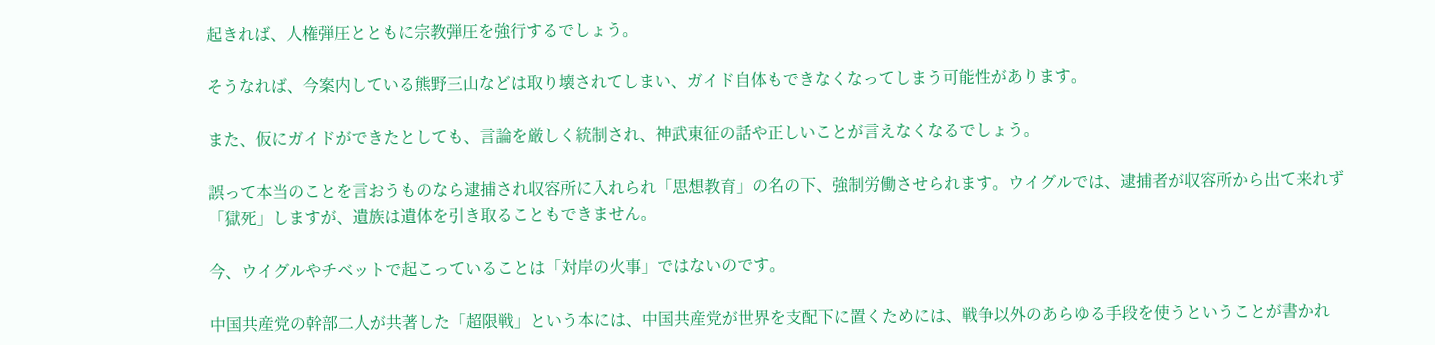起きれば、人権弾圧とともに宗教弾圧を強行するでしょう。

そうなれば、今案内している熊野三山などは取り壊されてしまい、ガイド自体もできなくなってしまう可能性があります。

また、仮にガイドができたとしても、言論を厳しく統制され、神武東征の話や正しいことが言えなくなるでしょう。

誤って本当のことを言おうものなら逮捕され収容所に入れられ「思想教育」の名の下、強制労働させられます。ウイグルでは、逮捕者が収容所から出て来れず「獄死」しますが、遺族は遺体を引き取ることもできません。

今、ウイグルやチベットで起こっていることは「対岸の火事」ではないのです。

中国共産党の幹部二人が共著した「超限戦」という本には、中国共産党が世界を支配下に置くためには、戦争以外のあらゆる手段を使うということが書かれ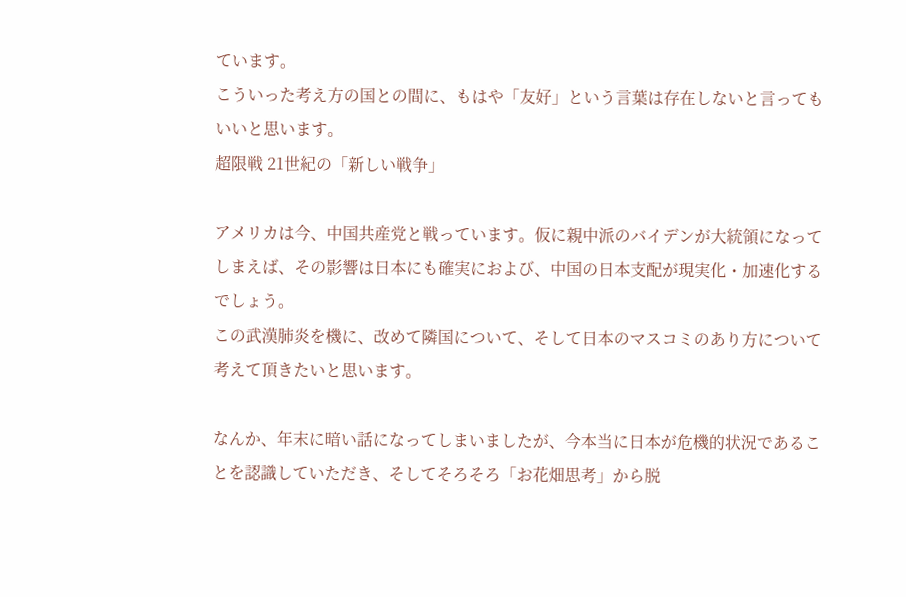ています。
こういった考え方の国との間に、もはや「友好」という言葉は存在しないと言ってもいいと思います。
超限戦 21世紀の「新しい戦争」

アメリカは今、中国共産党と戦っています。仮に親中派のバイデンが大統領になってしまえば、その影響は日本にも確実におよび、中国の日本支配が現実化・加速化するでしょう。
この武漢肺炎を機に、改めて隣国について、そして日本のマスコミのあり方について考えて頂きたいと思います。

なんか、年末に暗い話になってしまいましたが、今本当に日本が危機的状況であることを認識していただき、そしてそろそろ「お花畑思考」から脱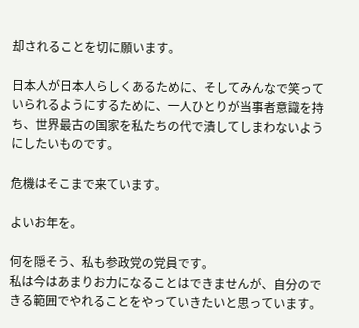却されることを切に願います。

日本人が日本人らしくあるために、そしてみんなで笑っていられるようにするために、一人ひとりが当事者意識を持ち、世界最古の国家を私たちの代で潰してしまわないようにしたいものです。

危機はそこまで来ています。

よいお年を。

何を隠そう、私も参政党の党員です。
私は今はあまりお力になることはできませんが、自分のできる範囲でやれることをやっていきたいと思っています。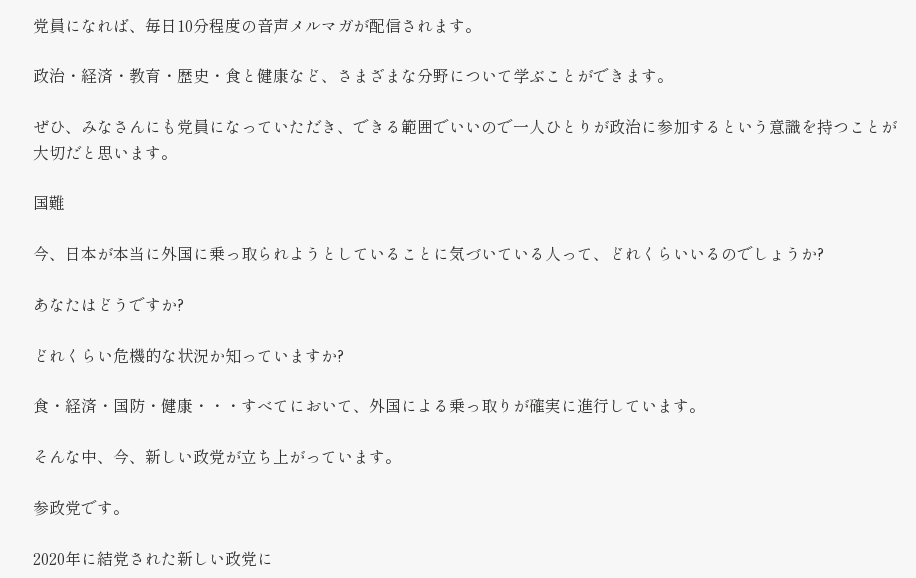党員になれば、毎日10分程度の音声メルマガが配信されます。

政治・経済・教育・歴史・食と健康など、さまざまな分野について学ぶことができます。

ぜひ、みなさんにも党員になっていただき、できる範囲でいいので一人ひとりが政治に参加するという意識を持つことが大切だと思います。

国難

今、日本が本当に外国に乗っ取られようとしていることに気づいている人って、どれくらいいるのでしょうか?

あなたはどうですか?

どれくらい危機的な状況か知っていますか?

食・経済・国防・健康・・・すべてにおいて、外国による乗っ取りが確実に進行しています。

そんな中、今、新しい政党が立ち上がっています。

参政党です。

2020年に結党された新しい政党に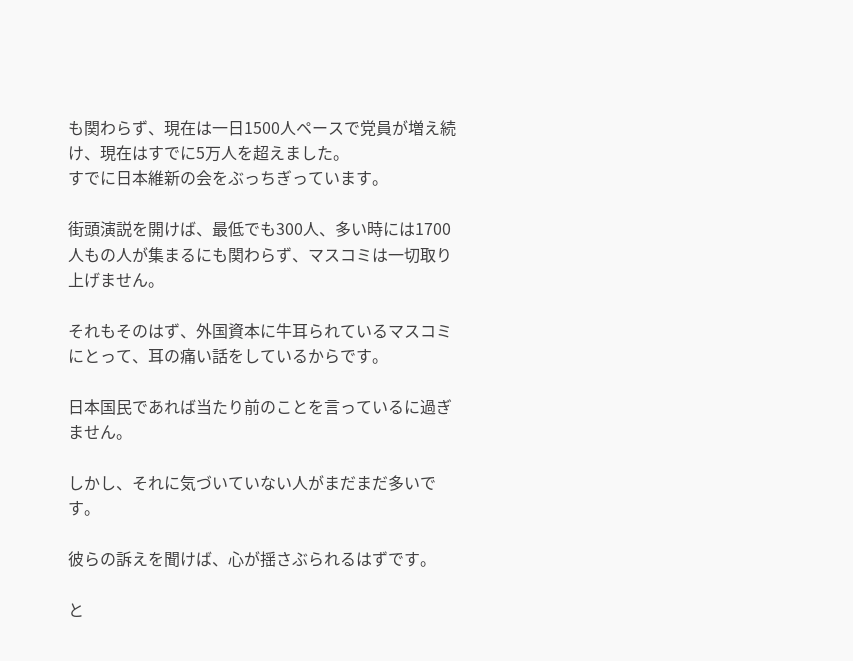も関わらず、現在は一日1500人ペースで党員が増え続け、現在はすでに5万人を超えました。
すでに日本維新の会をぶっちぎっています。

街頭演説を開けば、最低でも300人、多い時には1700人もの人が集まるにも関わらず、マスコミは一切取り上げません。

それもそのはず、外国資本に牛耳られているマスコミにとって、耳の痛い話をしているからです。

日本国民であれば当たり前のことを言っているに過ぎません。

しかし、それに気づいていない人がまだまだ多いです。

彼らの訴えを聞けば、心が揺さぶられるはずです。

と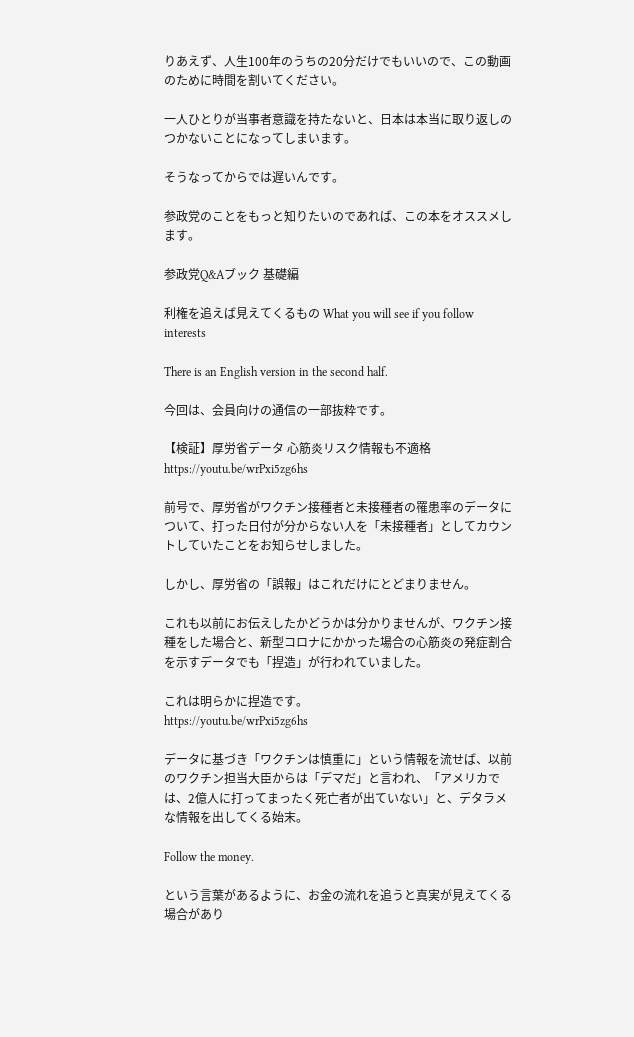りあえず、人生100年のうちの20分だけでもいいので、この動画のために時間を割いてください。

一人ひとりが当事者意識を持たないと、日本は本当に取り返しのつかないことになってしまいます。

そうなってからでは遅いんです。

参政党のことをもっと知りたいのであれば、この本をオススメします。

参政党Q&Aブック 基礎編

利権を追えば見えてくるもの What you will see if you follow interests

There is an English version in the second half.

今回は、会員向けの通信の一部抜粋です。

【検証】厚労省データ 心筋炎リスク情報も不適格
https://youtu.be/wrPxi5zg6hs

前号で、厚労省がワクチン接種者と未接種者の罹患率のデータについて、打った日付が分からない人を「未接種者」としてカウントしていたことをお知らせしました。

しかし、厚労省の「誤報」はこれだけにとどまりません。

これも以前にお伝えしたかどうかは分かりませんが、ワクチン接種をした場合と、新型コロナにかかった場合の心筋炎の発症割合を示すデータでも「捏造」が行われていました。

これは明らかに捏造です。
https://youtu.be/wrPxi5zg6hs

データに基づき「ワクチンは慎重に」という情報を流せば、以前のワクチン担当大臣からは「デマだ」と言われ、「アメリカでは、2億人に打ってまったく死亡者が出ていない」と、デタラメな情報を出してくる始末。

Follow the money.

という言葉があるように、お金の流れを追うと真実が見えてくる場合があり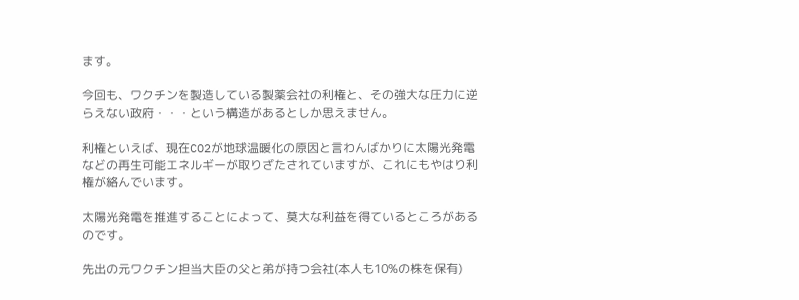ます。

今回も、ワクチンを製造している製薬会社の利権と、その強大な圧力に逆らえない政府・・・という構造があるとしか思えません。

利権といえば、現在CO2が地球温暖化の原因と言わんばかりに太陽光発電などの再生可能エネルギーが取りざたされていますが、これにもやはり利権が絡んでいます。

太陽光発電を推進することによって、莫大な利益を得ているところがあるのです。

先出の元ワクチン担当大臣の父と弟が持つ会社(本人も10%の株を保有)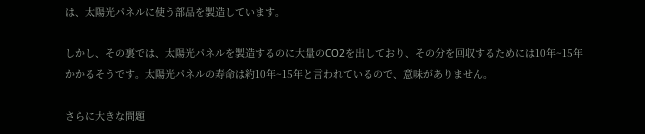は、太陽光パネルに使う部品を製造しています。

しかし、その裏では、太陽光パネルを製造するのに大量のCO2を出しており、その分を回収するためには10年~15年かかるそうです。太陽光パネルの寿命は約10年~15年と言われているので、意味がありません。

さらに大きな問題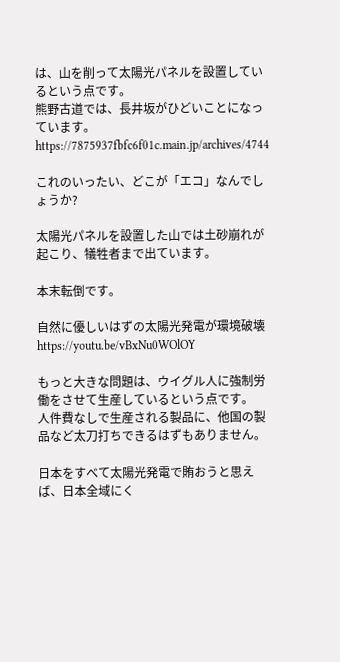は、山を削って太陽光パネルを設置しているという点です。
熊野古道では、長井坂がひどいことになっています。
https://7875937fbfc6f01c.main.jp/archives/4744

これのいったい、どこが「エコ」なんでしょうか?

太陽光パネルを設置した山では土砂崩れが起こり、犠牲者まで出ています。

本末転倒です。

自然に優しいはずの太陽光発電が環境破壊
https://youtu.be/vBxNu0WOlOY

もっと大きな問題は、ウイグル人に強制労働をさせて生産しているという点です。
人件費なしで生産される製品に、他国の製品など太刀打ちできるはずもありません。

日本をすべて太陽光発電で賄おうと思えば、日本全域にく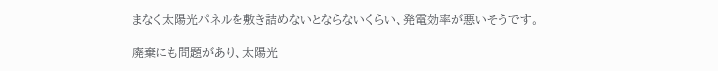まなく太陽光パネルを敷き詰めないとならないくらい、発電効率が悪いそうです。

廃棄にも問題があり、太陽光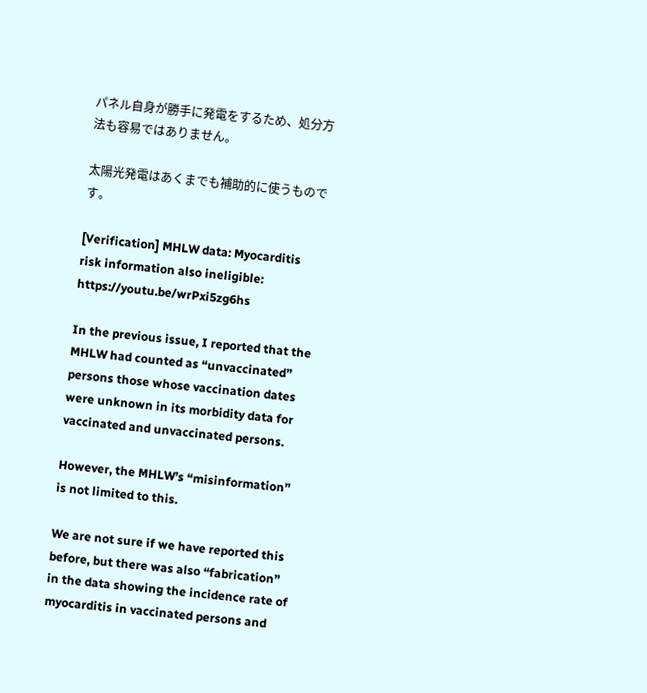パネル自身が勝手に発電をするため、処分方法も容易ではありません。

太陽光発電はあくまでも補助的に使うものです。

[Verification] MHLW data: Myocarditis risk information also ineligible:
https://youtu.be/wrPxi5zg6hs

In the previous issue, I reported that the MHLW had counted as “unvaccinated” persons those whose vaccination dates were unknown in its morbidity data for vaccinated and unvaccinated persons.

However, the MHLW’s “misinformation” is not limited to this.

We are not sure if we have reported this before, but there was also “fabrication” in the data showing the incidence rate of myocarditis in vaccinated persons and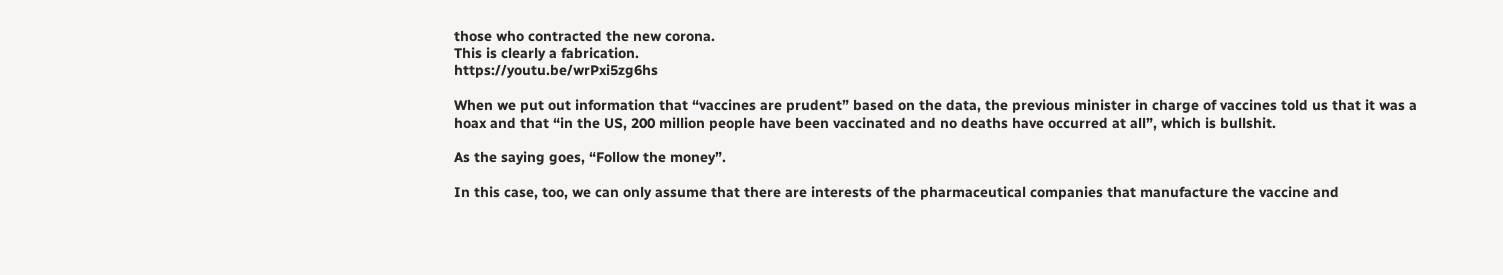those who contracted the new corona.
This is clearly a fabrication.
https://youtu.be/wrPxi5zg6hs

When we put out information that “vaccines are prudent” based on the data, the previous minister in charge of vaccines told us that it was a hoax and that “in the US, 200 million people have been vaccinated and no deaths have occurred at all”, which is bullshit.

As the saying goes, “Follow the money”.

In this case, too, we can only assume that there are interests of the pharmaceutical companies that manufacture the vaccine and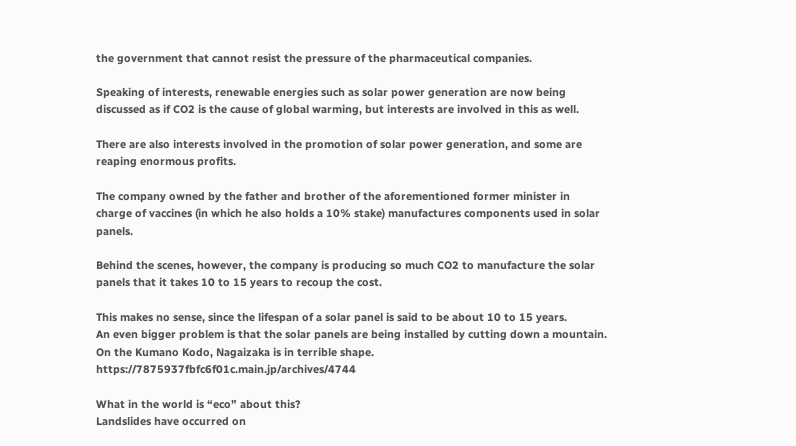the government that cannot resist the pressure of the pharmaceutical companies.

Speaking of interests, renewable energies such as solar power generation are now being discussed as if CO2 is the cause of global warming, but interests are involved in this as well.

There are also interests involved in the promotion of solar power generation, and some are reaping enormous profits.

The company owned by the father and brother of the aforementioned former minister in charge of vaccines (in which he also holds a 10% stake) manufactures components used in solar panels.

Behind the scenes, however, the company is producing so much CO2 to manufacture the solar panels that it takes 10 to 15 years to recoup the cost.

This makes no sense, since the lifespan of a solar panel is said to be about 10 to 15 years.
An even bigger problem is that the solar panels are being installed by cutting down a mountain.
On the Kumano Kodo, Nagaizaka is in terrible shape.
https://7875937fbfc6f01c.main.jp/archives/4744

What in the world is “eco” about this?
Landslides have occurred on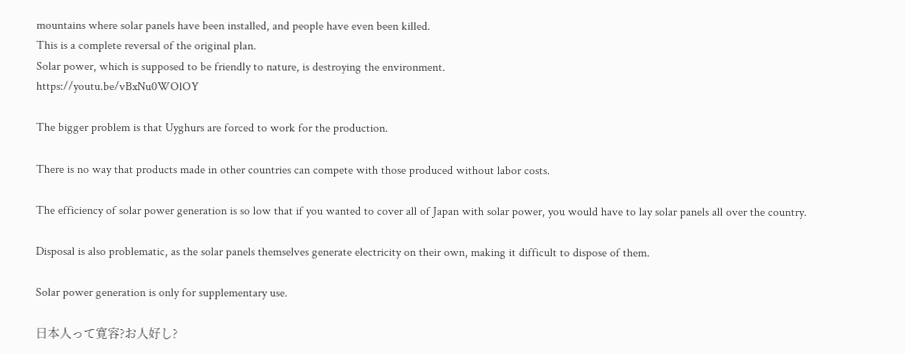mountains where solar panels have been installed, and people have even been killed.
This is a complete reversal of the original plan.
Solar power, which is supposed to be friendly to nature, is destroying the environment.
https://youtu.be/vBxNu0WOlOY

The bigger problem is that Uyghurs are forced to work for the production.

There is no way that products made in other countries can compete with those produced without labor costs.

The efficiency of solar power generation is so low that if you wanted to cover all of Japan with solar power, you would have to lay solar panels all over the country.

Disposal is also problematic, as the solar panels themselves generate electricity on their own, making it difficult to dispose of them.

Solar power generation is only for supplementary use.

日本人って寛容?お人好し?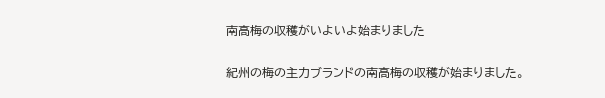南高梅の収穫がいよいよ始まりました

紀州の梅の主力ブランドの南高梅の収穫が始まりました。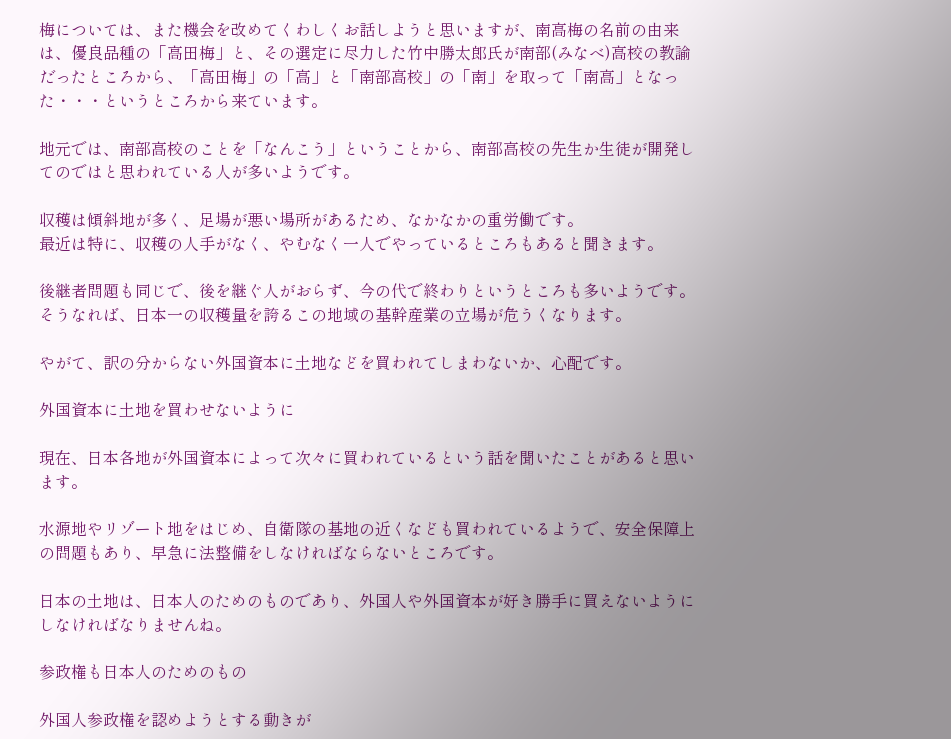梅については、また機会を改めてくわしくお話しようと思いますが、南高梅の名前の由来は、優良品種の「高田梅」と、その選定に尽力した竹中勝太郎氏が南部(みなべ)高校の教諭だったところから、「高田梅」の「高」と「南部高校」の「南」を取って「南高」となった・・・というところから来ています。

地元では、南部高校のことを「なんこう」ということから、南部高校の先生か生徒が開発してのではと思われている人が多いようです。

収穫は傾斜地が多く、足場が悪い場所があるため、なかなかの重労働です。
最近は特に、収穫の人手がなく、やむなく一人でやっているところもあると聞きます。

後継者問題も同じで、後を継ぐ人がおらず、今の代で終わりというところも多いようです。
そうなれば、日本一の収穫量を誇るこの地域の基幹産業の立場が危うくなります。

やがて、訳の分からない外国資本に土地などを買われてしまわないか、心配です。

外国資本に土地を買わせないように

現在、日本各地が外国資本によって次々に買われているという話を聞いたことがあると思います。

水源地やリゾート地をはじめ、自衛隊の基地の近くなども買われているようで、安全保障上の問題もあり、早急に法整備をしなければならないところです。

日本の土地は、日本人のためのものであり、外国人や外国資本が好き勝手に買えないようにしなければなりませんね。

参政権も日本人のためのもの

外国人参政権を認めようとする動きが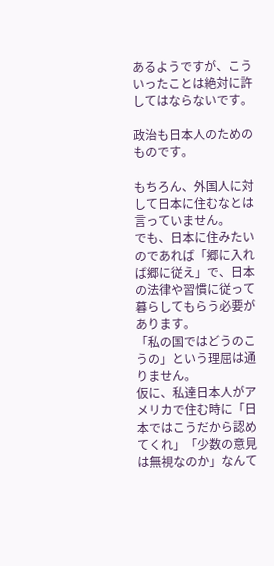あるようですが、こういったことは絶対に許してはならないです。

政治も日本人のためのものです。

もちろん、外国人に対して日本に住むなとは言っていません。
でも、日本に住みたいのであれば「郷に入れば郷に従え」で、日本の法律や習慣に従って暮らしてもらう必要があります。
「私の国ではどうのこうの」という理屈は通りません。
仮に、私達日本人がアメリカで住む時に「日本ではこうだから認めてくれ」「少数の意見は無視なのか」なんて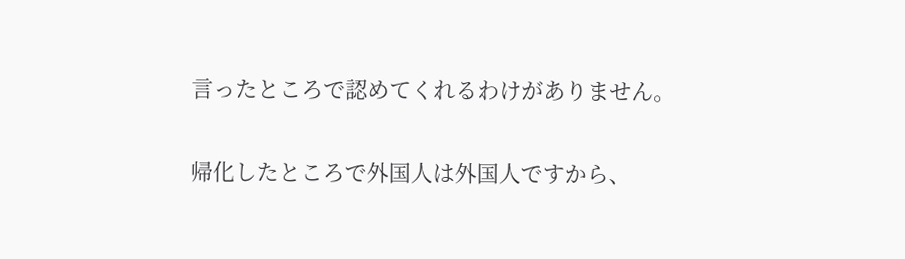言ったところで認めてくれるわけがありません。

帰化したところで外国人は外国人ですから、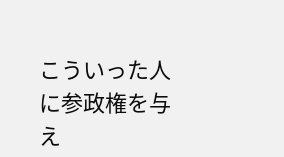こういった人に参政権を与え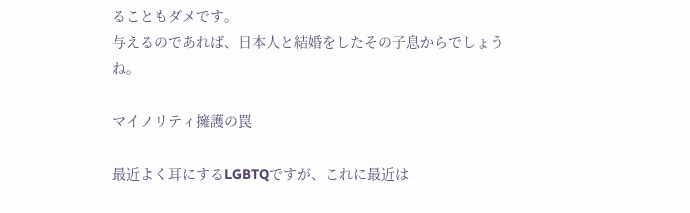ることもダメです。
与えるのであれば、日本人と結婚をしたその子息からでしょうね。

マイノリティ擁護の罠

最近よく耳にするLGBTQですが、これに最近は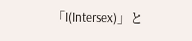「I(Intersex)」と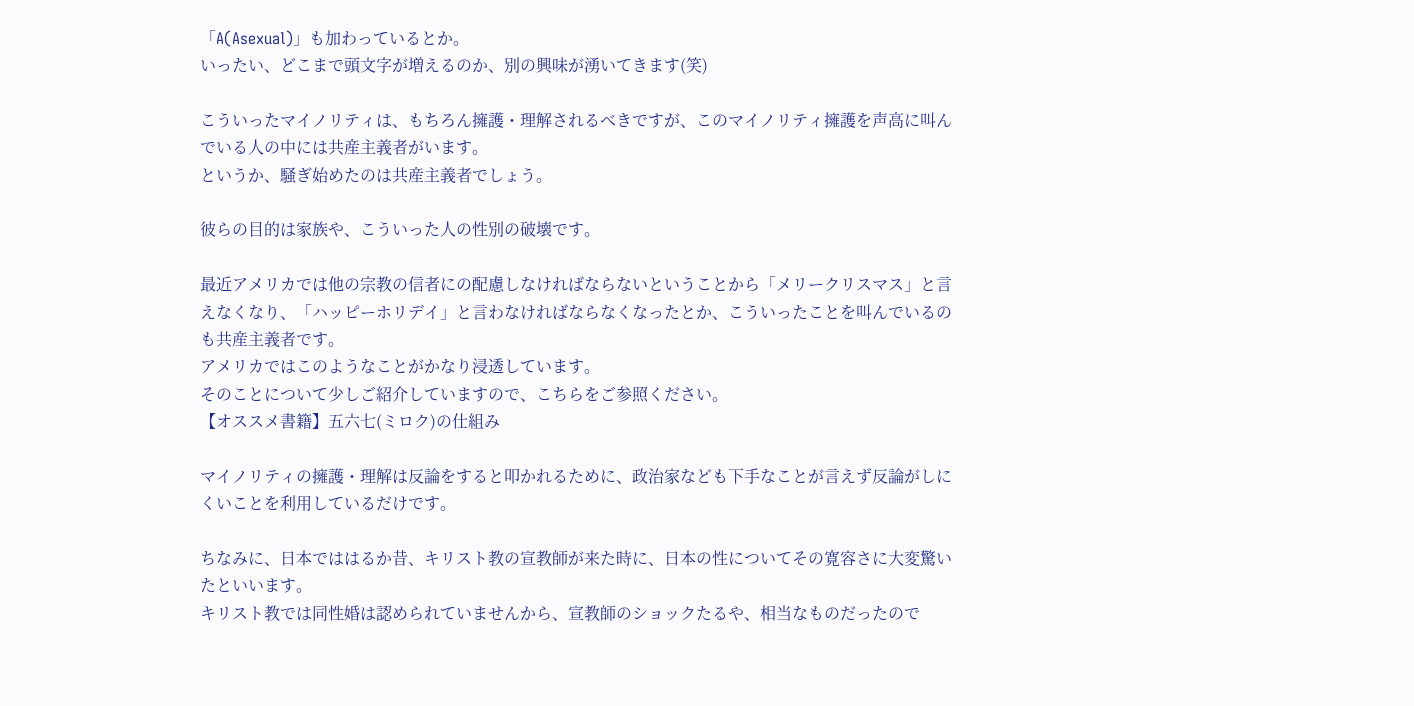「A(Asexual)」も加わっているとか。
いったい、どこまで頭文字が増えるのか、別の興味が湧いてきます(笑)

こういったマイノリティは、もちろん擁護・理解されるべきですが、このマイノリティ擁護を声高に叫んでいる人の中には共産主義者がいます。
というか、騒ぎ始めたのは共産主義者でしょう。

彼らの目的は家族や、こういった人の性別の破壊です。

最近アメリカでは他の宗教の信者にの配慮しなければならないということから「メリークリスマス」と言えなくなり、「ハッピーホリデイ」と言わなければならなくなったとか、こういったことを叫んでいるのも共産主義者です。
アメリカではこのようなことがかなり浸透しています。
そのことについて少しご紹介していますので、こちらをご参照ください。
【オススメ書籍】五六七(ミロク)の仕組み

マイノリティの擁護・理解は反論をすると叩かれるために、政治家なども下手なことが言えず反論がしにくいことを利用しているだけです。

ちなみに、日本でははるか昔、キリスト教の宣教師が来た時に、日本の性についてその寛容さに大変驚いたといいます。
キリスト教では同性婚は認められていませんから、宣教師のショックたるや、相当なものだったので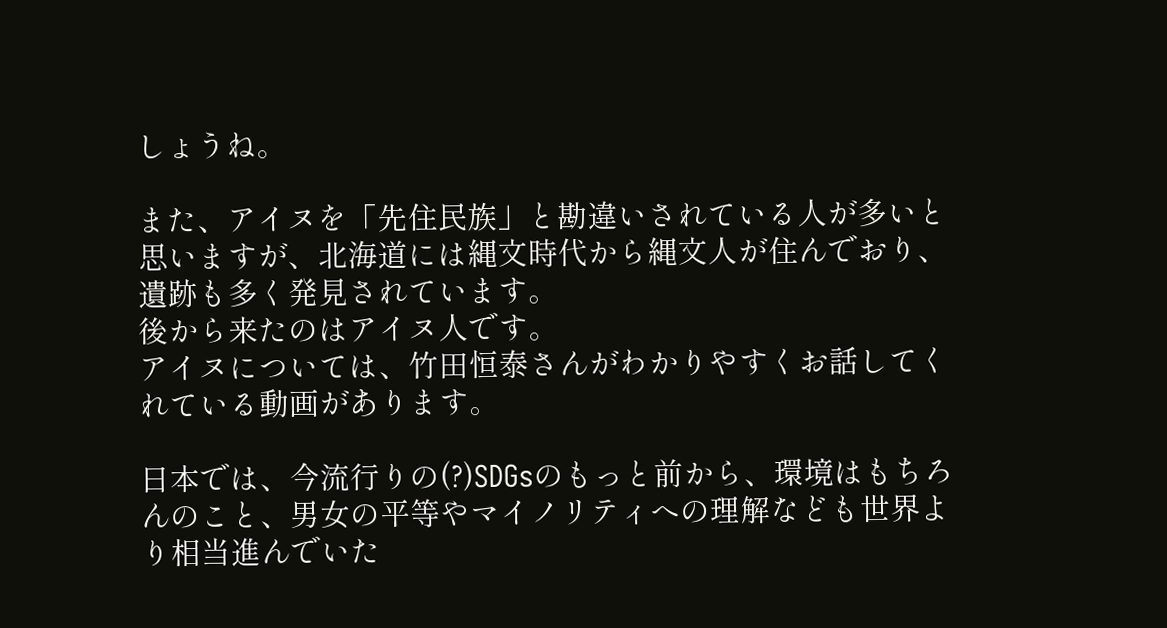しょうね。

また、アイヌを「先住民族」と勘違いされている人が多いと思いますが、北海道には縄文時代から縄文人が住んでおり、遺跡も多く発見されています。
後から来たのはアイヌ人です。
アイヌについては、竹田恒泰さんがわかりやすくお話してくれている動画があります。

日本では、今流行りの(?)SDGsのもっと前から、環境はもちろんのこと、男女の平等やマイノリティへの理解なども世界より相当進んでいた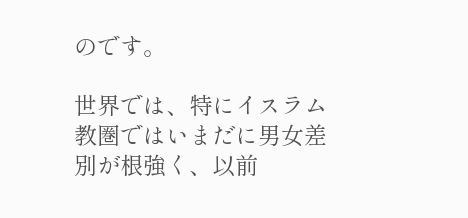のです。

世界では、特にイスラム教圏ではいまだに男女差別が根強く、以前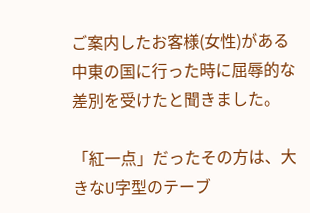ご案内したお客様(女性)がある中東の国に行った時に屈辱的な差別を受けたと聞きました。

「紅一点」だったその方は、大きなU字型のテーブ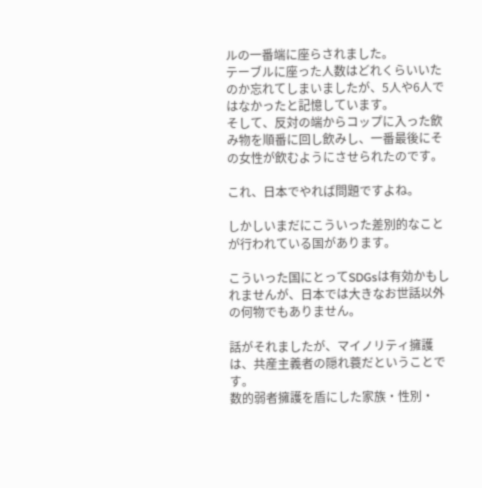ルの一番端に座らされました。
テーブルに座った人数はどれくらいいたのか忘れてしまいましたが、5人や6人ではなかったと記憶しています。
そして、反対の端からコップに入った飲み物を順番に回し飲みし、一番最後にその女性が飲むようにさせられたのです。

これ、日本でやれば問題ですよね。

しかしいまだにこういった差別的なことが行われている国があります。

こういった国にとってSDGsは有効かもしれませんが、日本では大きなお世話以外の何物でもありません。

話がそれましたが、マイノリティ擁護は、共産主義者の隠れ蓑だということです。
数的弱者擁護を盾にした家族・性別・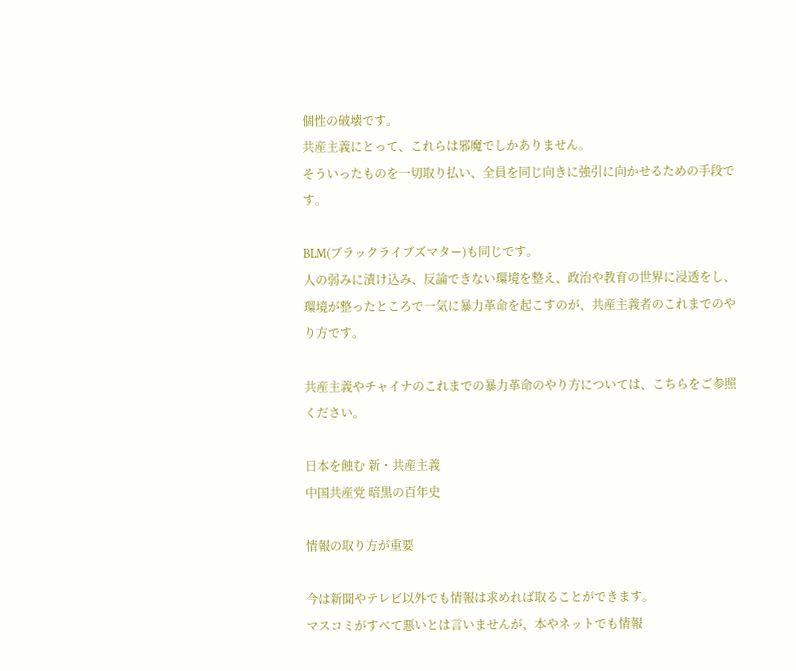個性の破壊です。
共産主義にとって、これらは邪魔でしかありません。
そういったものを一切取り払い、全員を同じ向きに強引に向かせるための手段です。

BLM(ブラックライブズマター)も同じです。
人の弱みに漬け込み、反論できない環境を整え、政治や教育の世界に浸透をし、環境が整ったところで一気に暴力革命を起こすのが、共産主義者のこれまでのやり方です。

共産主義やチャイナのこれまでの暴力革命のやり方については、こちらをご参照ください。

日本を蝕む 新・共産主義
中国共産党 暗黒の百年史

情報の取り方が重要

今は新聞やテレビ以外でも情報は求めれば取ることができます。
マスコミがすべて悪いとは言いませんが、本やネットでも情報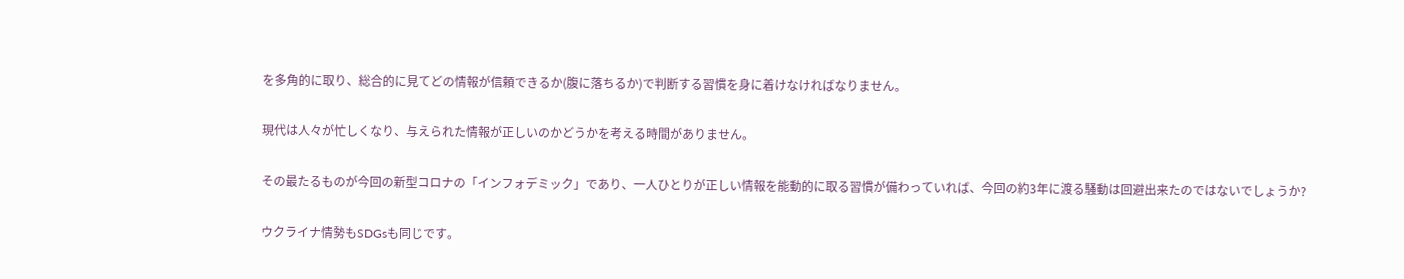を多角的に取り、総合的に見てどの情報が信頼できるか(腹に落ちるか)で判断する習慣を身に着けなければなりません。

現代は人々が忙しくなり、与えられた情報が正しいのかどうかを考える時間がありません。

その最たるものが今回の新型コロナの「インフォデミック」であり、一人ひとりが正しい情報を能動的に取る習慣が備わっていれば、今回の約3年に渡る騒動は回避出来たのではないでしょうか?

ウクライナ情勢もSDGsも同じです。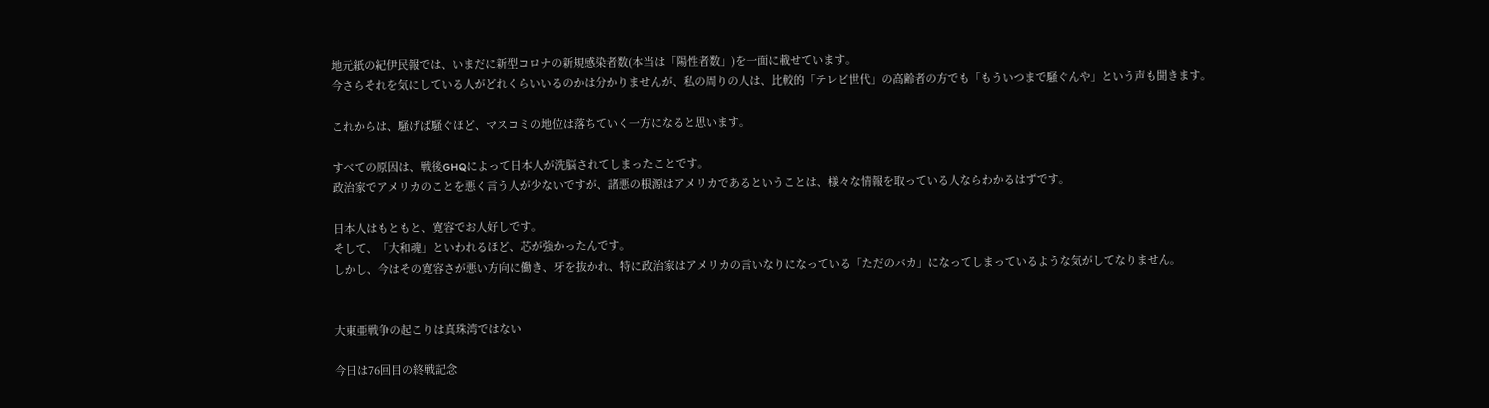地元紙の紀伊民報では、いまだに新型コロナの新規感染者数(本当は「陽性者数」)を一面に載せています。
今さらそれを気にしている人がどれくらいいるのかは分かりませんが、私の周りの人は、比較的「テレビ世代」の高齢者の方でも「もういつまで騒ぐんや」という声も聞きます。

これからは、騒げば騒ぐほど、マスコミの地位は落ちていく一方になると思います。

すべての原因は、戦後GHQによって日本人が洗脳されてしまったことです。
政治家でアメリカのことを悪く言う人が少ないですが、諸悪の根源はアメリカであるということは、様々な情報を取っている人ならわかるはずです。

日本人はもともと、寛容でお人好しです。
そして、「大和魂」といわれるほど、芯が強かったんです。
しかし、今はその寛容さが悪い方向に働き、牙を抜かれ、特に政治家はアメリカの言いなりになっている「ただのバカ」になってしまっているような気がしてなりません。


大東亜戦争の起こりは真珠湾ではない

今日は76回目の終戦記念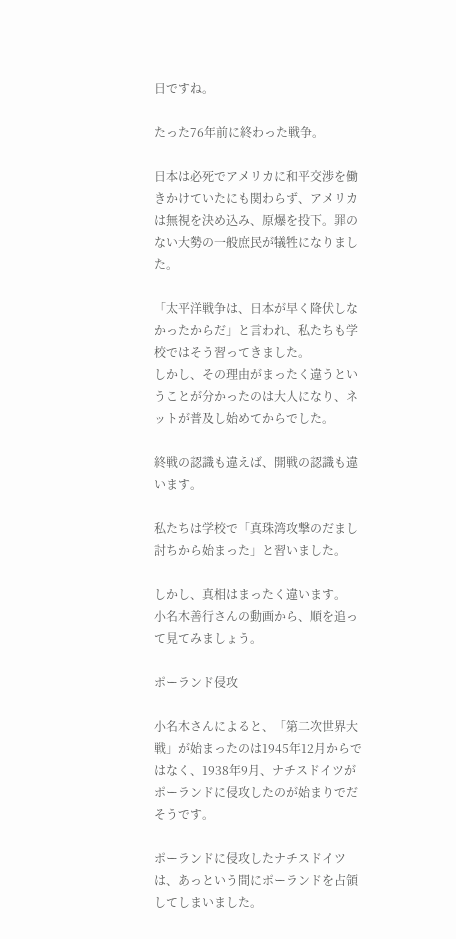日ですね。

たった76年前に終わった戦争。

日本は必死でアメリカに和平交渉を働きかけていたにも関わらず、アメリカは無視を決め込み、原爆を投下。罪のない大勢の一般庶民が犠牲になりました。

「太平洋戦争は、日本が早く降伏しなかったからだ」と言われ、私たちも学校ではそう習ってきました。
しかし、その理由がまったく違うということが分かったのは大人になり、ネットが普及し始めてからでした。

終戦の認識も違えば、開戦の認識も違います。

私たちは学校で「真珠湾攻撃のだまし討ちから始まった」と習いました。

しかし、真相はまったく違います。
小名木善行さんの動画から、順を追って見てみましょう。

ポーランド侵攻

小名木さんによると、「第二次世界大戦」が始まったのは1945年12月からではなく、1938年9月、ナチスドイツがポーランドに侵攻したのが始まりでだそうです。

ポーランドに侵攻したナチスドイツは、あっという間にポーランドを占領してしまいました。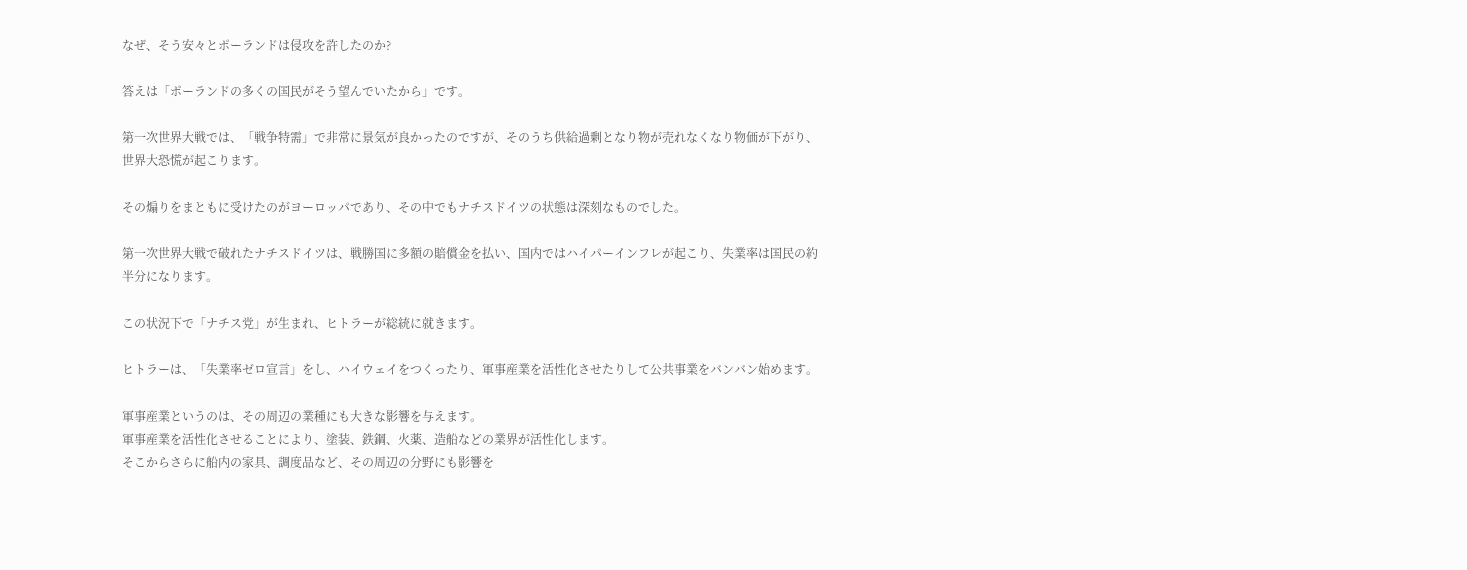なぜ、そう安々とポーランドは侵攻を許したのか?

答えは「ポーランドの多くの国民がそう望んでいたから」です。

第一次世界大戦では、「戦争特需」で非常に景気が良かったのですが、そのうち供給過剰となり物が売れなくなり物価が下がり、世界大恐慌が起こります。

その煽りをまともに受けたのがヨーロッパであり、その中でもナチスドイツの状態は深刻なものでした。

第一次世界大戦で破れたナチスドイツは、戦勝国に多額の賠償金を払い、国内ではハイパーインフレが起こり、失業率は国民の約半分になります。

この状況下で「ナチス党」が生まれ、ヒトラーが総統に就きます。

ヒトラーは、「失業率ゼロ宣言」をし、ハイウェイをつくったり、軍事産業を活性化させたりして公共事業をバンバン始めます。

軍事産業というのは、その周辺の業種にも大きな影響を与えます。
軍事産業を活性化させることにより、塗装、鉄鋼、火薬、造船などの業界が活性化します。
そこからさらに船内の家具、調度品など、その周辺の分野にも影響を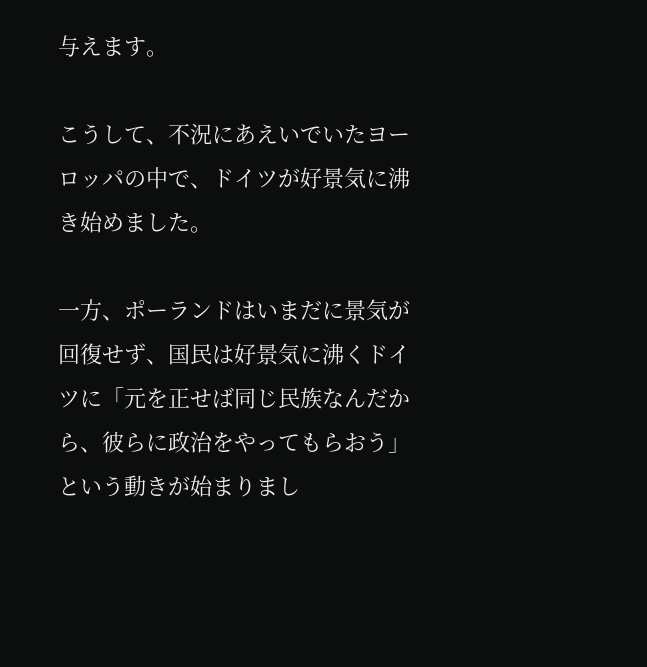与えます。

こうして、不況にあえいでいたヨーロッパの中で、ドイツが好景気に沸き始めました。

一方、ポーランドはいまだに景気が回復せず、国民は好景気に沸くドイツに「元を正せば同じ民族なんだから、彼らに政治をやってもらおう」という動きが始まりまし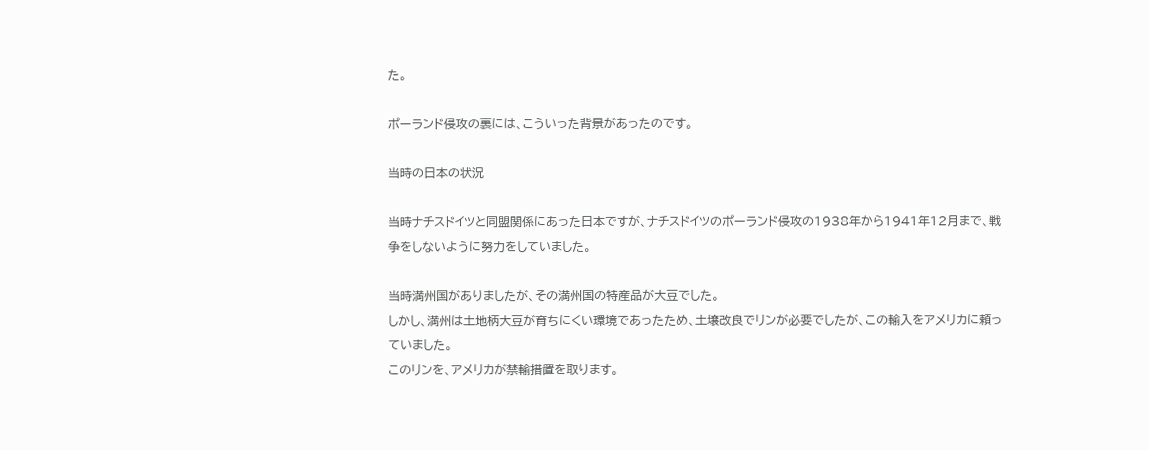た。

ポーランド侵攻の裏には、こういった背景があったのです。

当時の日本の状況

当時ナチスドイツと同盟関係にあった日本ですが、ナチスドイツのポーランド侵攻の1938年から1941年12月まで、戦争をしないように努力をしていました。

当時満州国がありましたが、その満州国の特産品が大豆でした。
しかし、満州は土地柄大豆が育ちにくい環境であったため、土壌改良でリンが必要でしたが、この輸入をアメリカに頼っていました。
このリンを、アメリカが禁輸措置を取ります。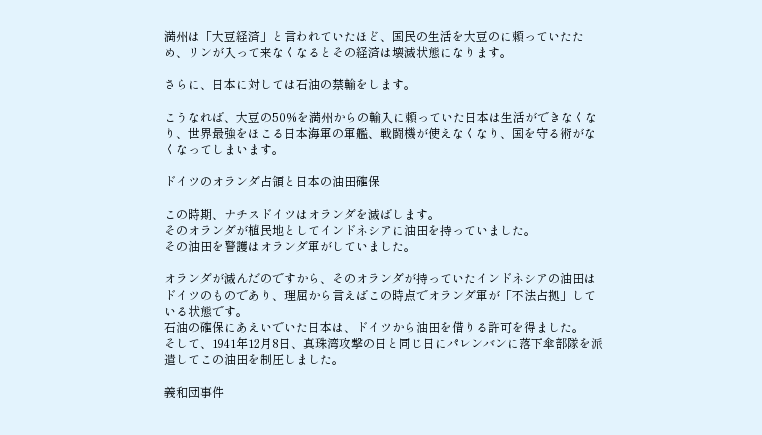満州は「大豆経済」と言われていたほど、国民の生活を大豆のに頼っていたため、リンが入って来なくなるとその経済は壊滅状態になります。

さらに、日本に対しては石油の禁輸をします。

こうなれば、大豆の50%を満州からの輸入に頼っていた日本は生活ができなくなり、世界最強をほこる日本海軍の軍艦、戦闘機が使えなくなり、国を守る術がなくなってしまいます。

ドイツのオランダ占領と日本の油田確保

この時期、ナチスドイツはオランダを滅ばします。
そのオランダが植民地としてインドネシアに油田を持っていました。
その油田を警護はオランダ軍がしていました。

オランダが滅んだのですから、そのオランダが持っていたインドネシアの油田はドイツのものであり、理屈から言えばこの時点でオランダ軍が「不法占拠」している状態です。
石油の確保にあえいでいた日本は、ドイツから油田を借りる許可を得ました。
そして、1941年12月8日、真珠湾攻撃の日と同じ日にパレンバンに落下傘部隊を派遣してこの油田を制圧しました。

義和団事件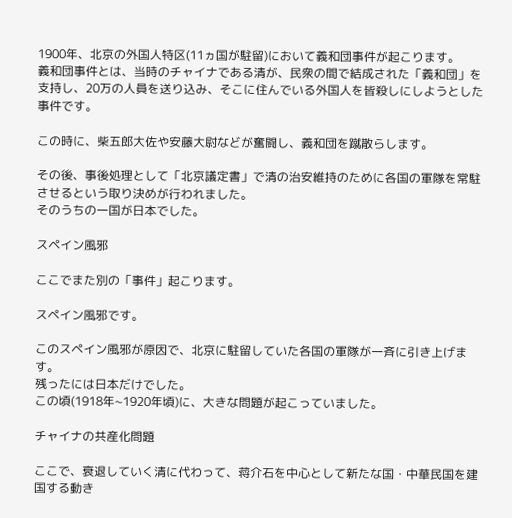1900年、北京の外国人特区(11ヵ国が駐留)において義和団事件が起こります。
義和団事件とは、当時のチャイナである清が、民衆の間で結成された「義和団」を支持し、20万の人員を送り込み、そこに住んでいる外国人を皆殺しにしようとした事件です。

この時に、柴五郎大佐や安藤大尉などが奮闘し、義和団を蹴散らします。

その後、事後処理として「北京議定書」で清の治安維持のために各国の軍隊を常駐させるという取り決めが行われました。
そのうちの一国が日本でした。

スペイン風邪

ここでまた別の「事件」起こります。

スペイン風邪です。

このスペイン風邪が原因で、北京に駐留していた各国の軍隊が一斉に引き上げます。
残ったには日本だけでした。
この頃(1918年~1920年頃)に、大きな問題が起こっていました。

チャイナの共産化問題

ここで、衰退していく清に代わって、蒋介石を中心として新たな国・中華民国を建国する動き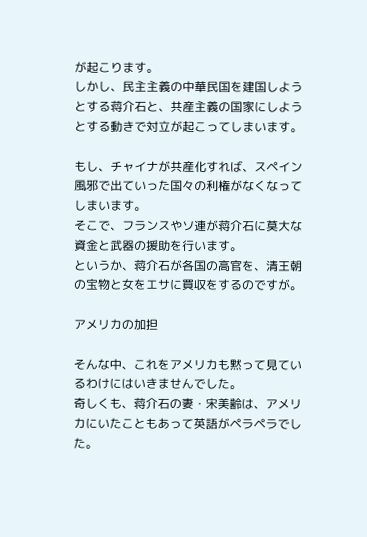が起こります。
しかし、民主主義の中華民国を建国しようとする蒋介石と、共産主義の国家にしようとする動きで対立が起こってしまいます。

もし、チャイナが共産化すれば、スペイン風邪で出ていった国々の利権がなくなってしまいます。
そこで、フランスやソ連が蒋介石に莫大な資金と武器の援助を行います。
というか、蒋介石が各国の高官を、清王朝の宝物と女をエサに買収をするのですが。

アメリカの加担

そんな中、これをアメリカも黙って見ているわけにはいきませんでした。
奇しくも、蒋介石の妻・宋美齢は、アメリカにいたこともあって英語がペラペラでした。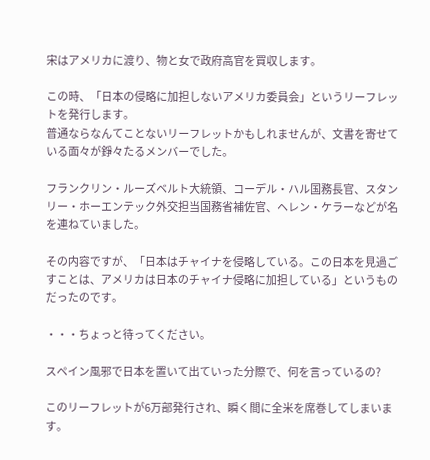宋はアメリカに渡り、物と女で政府高官を買収します。

この時、「日本の侵略に加担しないアメリカ委員会」というリーフレットを発行します。
普通ならなんてことないリーフレットかもしれませんが、文書を寄せている面々が錚々たるメンバーでした。

フランクリン・ルーズベルト大統領、コーデル・ハル国務長官、スタンリー・ホーエンテック外交担当国務省補佐官、ヘレン・ケラーなどが名を連ねていました。

その内容ですが、「日本はチャイナを侵略している。この日本を見過ごすことは、アメリカは日本のチャイナ侵略に加担している」というものだったのです。

・・・ちょっと待ってください。

スペイン風邪で日本を置いて出ていった分際で、何を言っているの?

このリーフレットが6万部発行され、瞬く間に全米を席巻してしまいます。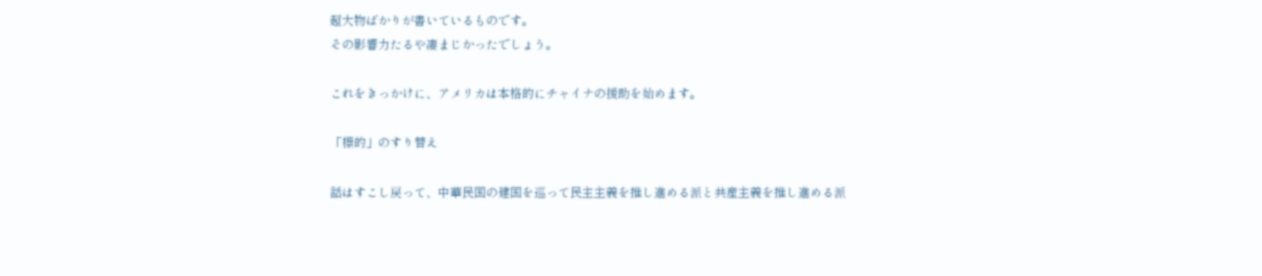超大物ばかりが書いているものです。
その影響力たるや凄まじかったでしょう。

これをきっかけに、アメリカは本格的にチャイナの援助を始めます。

「標的」のすり替え

話はすこし戻って、中華民国の建国を巡って民主主義を推し進める派と共産主義を推し進める派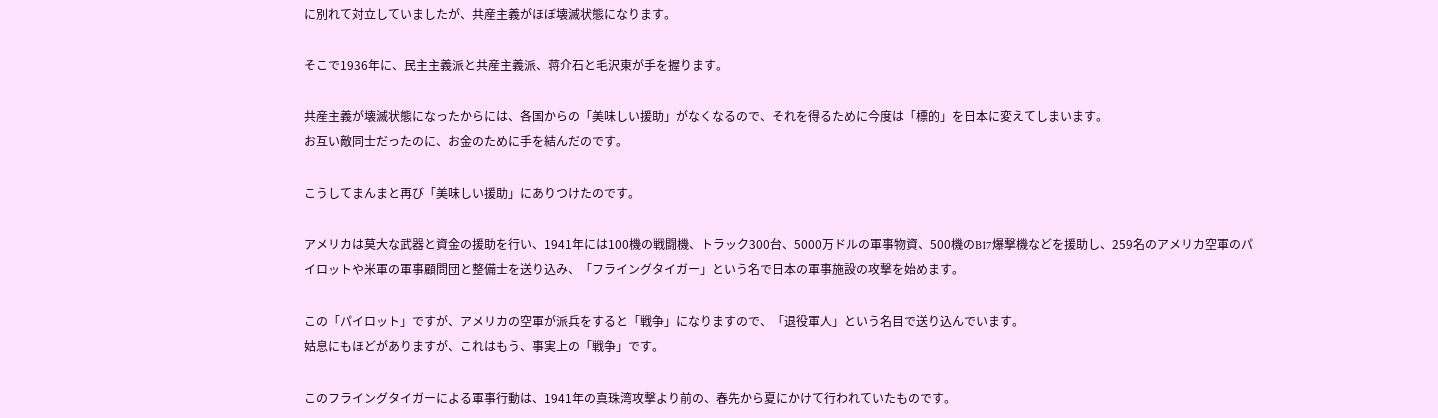に別れて対立していましたが、共産主義がほぼ壊滅状態になります。

そこで1936年に、民主主義派と共産主義派、蒋介石と毛沢東が手を握ります。

共産主義が壊滅状態になったからには、各国からの「美味しい援助」がなくなるので、それを得るために今度は「標的」を日本に変えてしまいます。
お互い敵同士だったのに、お金のために手を結んだのです。

こうしてまんまと再び「美味しい援助」にありつけたのです。

アメリカは莫大な武器と資金の援助を行い、1941年には100機の戦闘機、トラック300台、5000万ドルの軍事物資、500機のB17爆撃機などを援助し、259名のアメリカ空軍のパイロットや米軍の軍事顧問団と整備士を送り込み、「フライングタイガー」という名で日本の軍事施設の攻撃を始めます。

この「パイロット」ですが、アメリカの空軍が派兵をすると「戦争」になりますので、「退役軍人」という名目で送り込んでいます。
姑息にもほどがありますが、これはもう、事実上の「戦争」です。

このフライングタイガーによる軍事行動は、1941年の真珠湾攻撃より前の、春先から夏にかけて行われていたものです。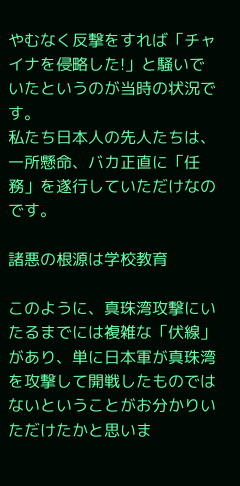やむなく反撃をすれば「チャイナを侵略した!」と騒いでいたというのが当時の状況です。
私たち日本人の先人たちは、一所懸命、バカ正直に「任務」を遂行していただけなのです。

諸悪の根源は学校教育

このように、真珠湾攻撃にいたるまでには複雑な「伏線」があり、単に日本軍が真珠湾を攻撃して開戦したものではないということがお分かりいただけたかと思いま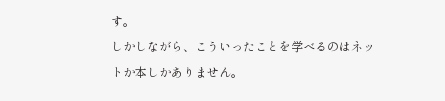す。
しかしながら、こういったことを学べるのはネットか本しかありません。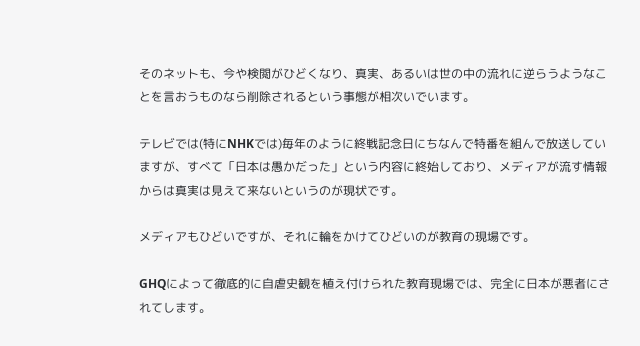そのネットも、今や検閲がひどくなり、真実、あるいは世の中の流れに逆らうようなことを言おうものなら削除されるという事態が相次いでいます。

テレビでは(特にNHKでは)毎年のように終戦記念日にちなんで特番を組んで放送していますが、すべて「日本は愚かだった」という内容に終始しており、メディアが流す情報からは真実は見えて来ないというのが現状です。

メディアもひどいですが、それに輪をかけてひどいのが教育の現場です。

GHQによって徹底的に自虐史観を植え付けられた教育現場では、完全に日本が悪者にされてします。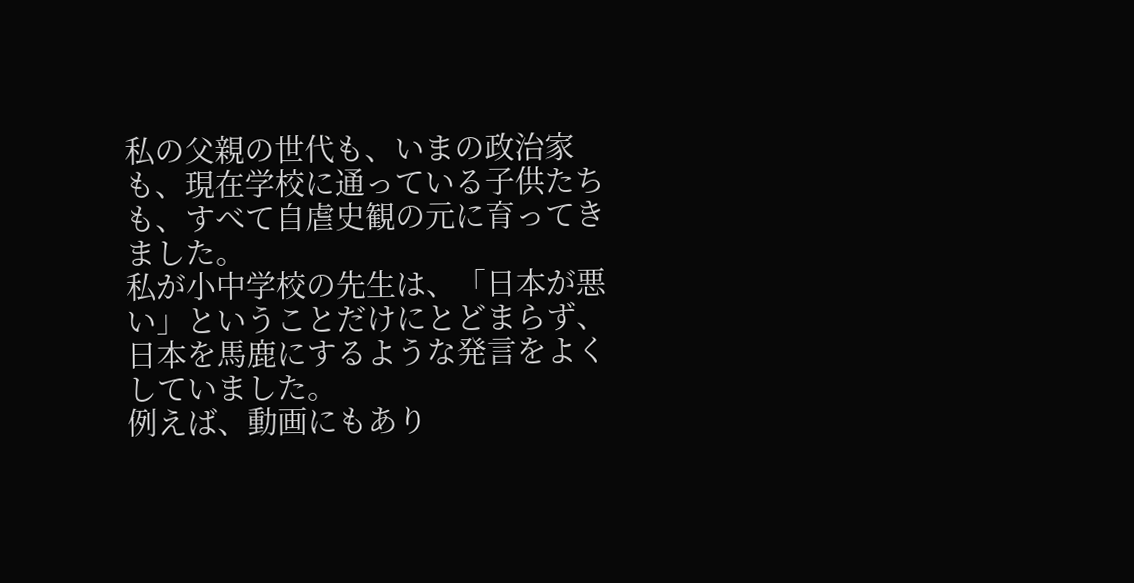私の父親の世代も、いまの政治家も、現在学校に通っている子供たちも、すべて自虐史観の元に育ってきました。
私が小中学校の先生は、「日本が悪い」ということだけにとどまらず、日本を馬鹿にするような発言をよくしていました。
例えば、動画にもあり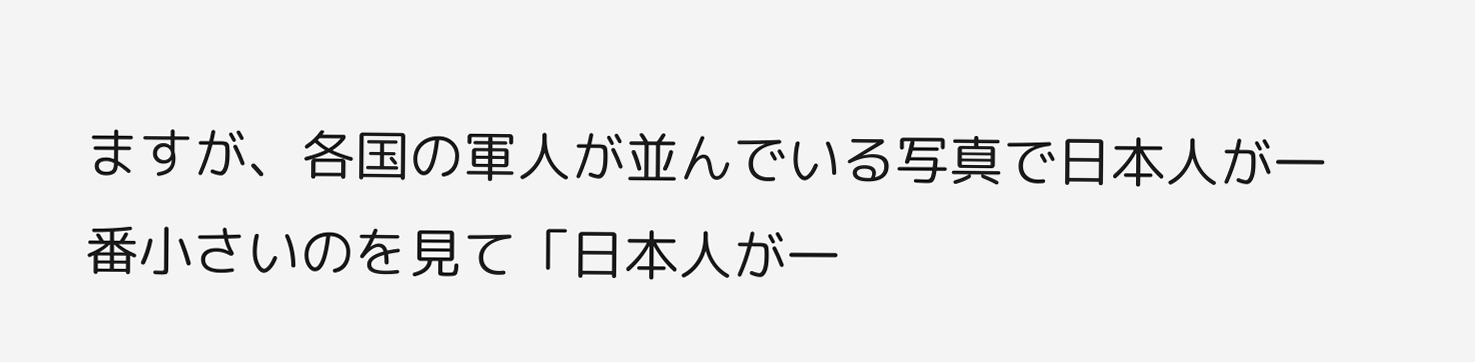ますが、各国の軍人が並んでいる写真で日本人が一番小さいのを見て「日本人が一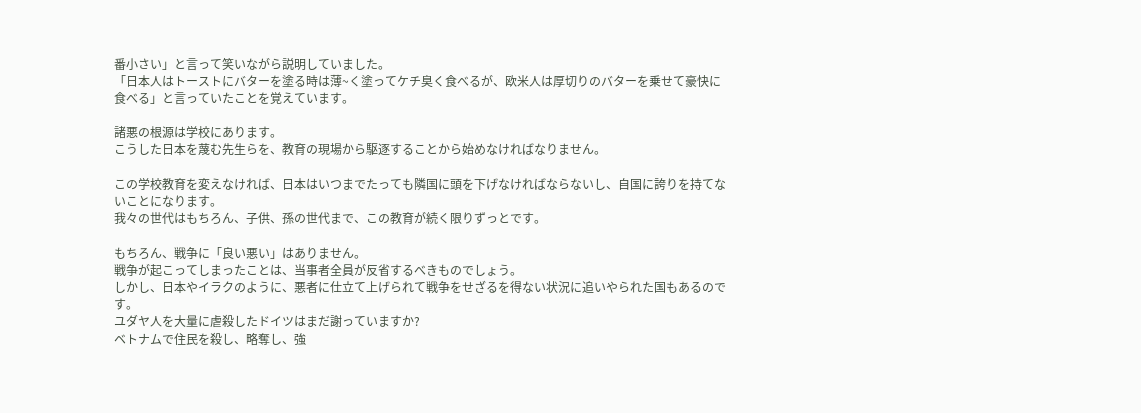番小さい」と言って笑いながら説明していました。
「日本人はトーストにバターを塗る時は薄~く塗ってケチ臭く食べるが、欧米人は厚切りのバターを乗せて豪快に食べる」と言っていたことを覚えています。

諸悪の根源は学校にあります。
こうした日本を蔑む先生らを、教育の現場から駆逐することから始めなければなりません。

この学校教育を変えなければ、日本はいつまでたっても隣国に頭を下げなければならないし、自国に誇りを持てないことになります。
我々の世代はもちろん、子供、孫の世代まで、この教育が続く限りずっとです。

もちろん、戦争に「良い悪い」はありません。
戦争が起こってしまったことは、当事者全員が反省するべきものでしょう。
しかし、日本やイラクのように、悪者に仕立て上げられて戦争をせざるを得ない状況に追いやられた国もあるのです。
ユダヤ人を大量に虐殺したドイツはまだ謝っていますか?
ベトナムで住民を殺し、略奪し、強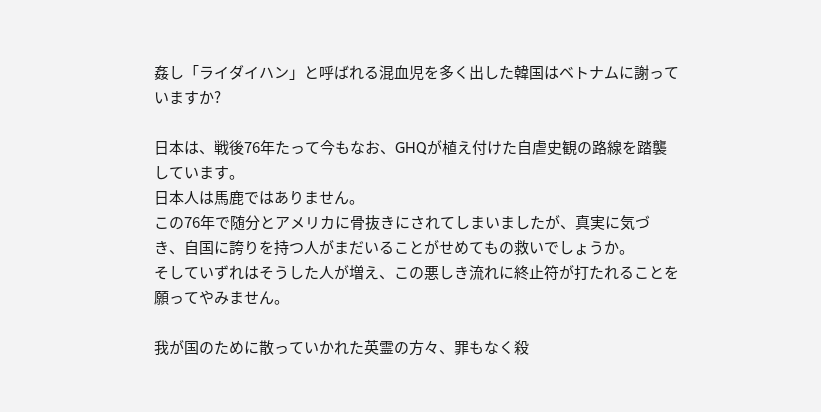姦し「ライダイハン」と呼ばれる混血児を多く出した韓国はベトナムに謝っていますか?

日本は、戦後76年たって今もなお、GHQが植え付けた自虐史観の路線を踏襲しています。
日本人は馬鹿ではありません。
この76年で随分とアメリカに骨抜きにされてしまいましたが、真実に気づき、自国に誇りを持つ人がまだいることがせめてもの救いでしょうか。
そしていずれはそうした人が増え、この悪しき流れに終止符が打たれることを願ってやみません。

我が国のために散っていかれた英霊の方々、罪もなく殺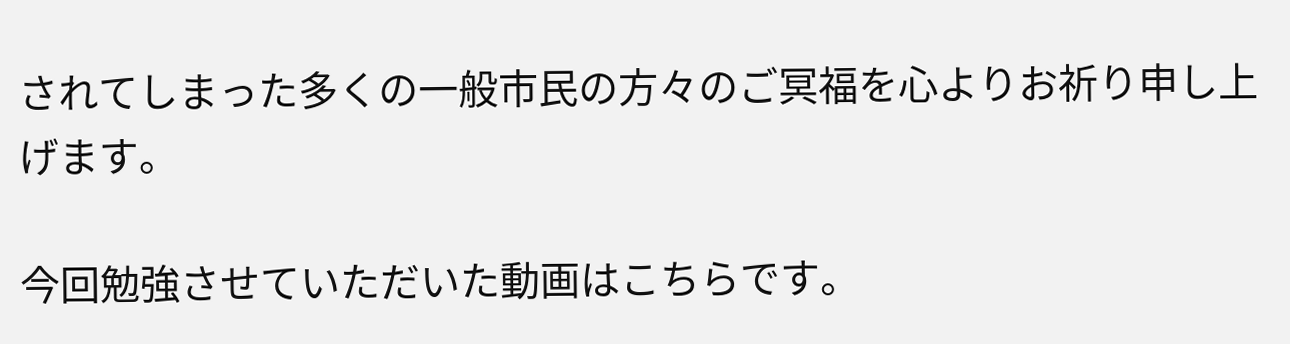されてしまった多くの一般市民の方々のご冥福を心よりお祈り申し上げます。

今回勉強させていただいた動画はこちらです。